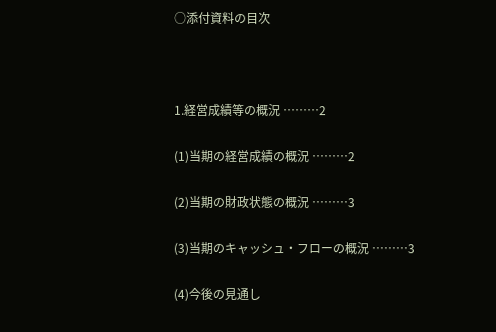○添付資料の目次



1.経営成績等の概況 ………2

(1)当期の経営成績の概況 ………2

(2)当期の財政状態の概況 ………3

(3)当期のキャッシュ・フローの概況 ………3

(4)今後の見通し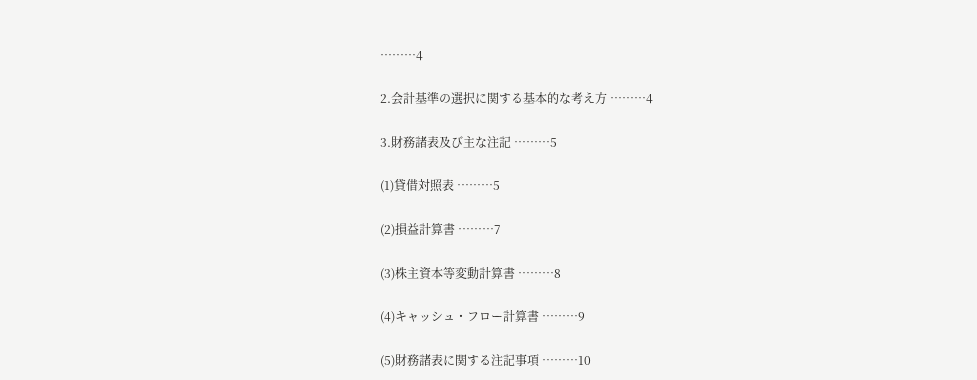………4

2.会計基準の選択に関する基本的な考え方 ………4

3.財務諸表及び主な注記 ………5

(1)貸借対照表 ………5

(2)損益計算書 ………7

(3)株主資本等変動計算書 ………8

(4)キャッシュ・フロー計算書 ………9

(5)財務諸表に関する注記事項 ………10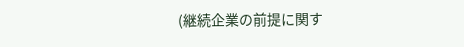(継続企業の前提に関す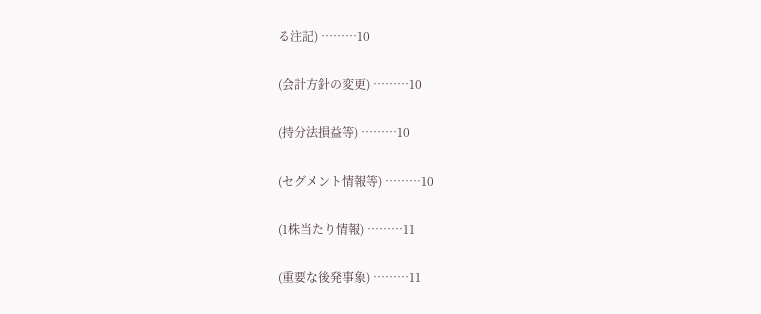る注記) ………10

(会計方針の変更) ………10

(持分法損益等) ………10

(セグメント情報等) ………10

(1株当たり情報) ………11

(重要な後発事象) ………11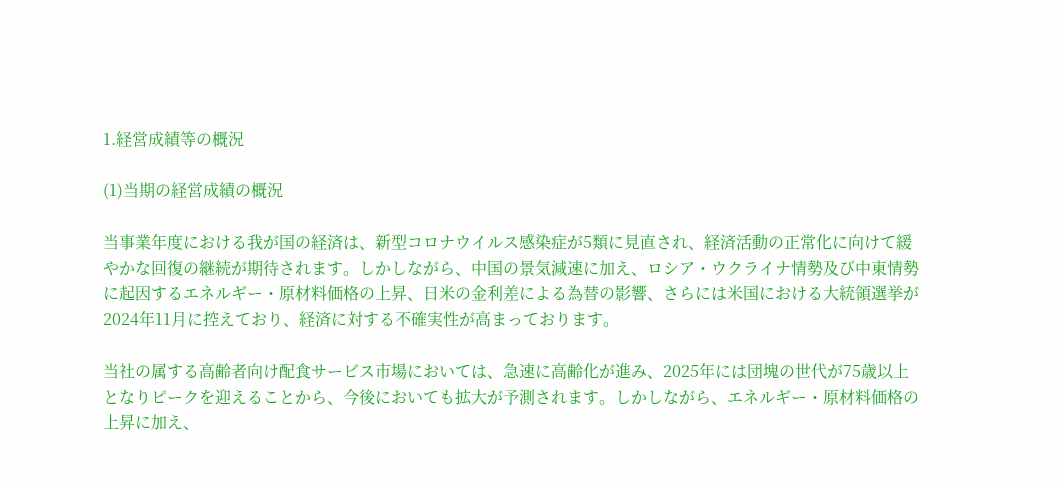1.経営成績等の概況

(1)当期の経営成績の概況

当事業年度における我が国の経済は、新型コロナウイルス感染症が5類に見直され、経済活動の正常化に向けて緩やかな回復の継続が期待されます。しかしながら、中国の景気減速に加え、ロシア・ウクライナ情勢及び中東情勢に起因するエネルギー・原材料価格の上昇、日米の金利差による為替の影響、さらには米国における大統領選挙が2024年11月に控えており、経済に対する不確実性が高まっております。

当社の属する高齢者向け配食サービス市場においては、急速に高齢化が進み、2025年には団塊の世代が75歳以上となりピークを迎えることから、今後においても拡大が予測されます。しかしながら、エネルギー・原材料価格の上昇に加え、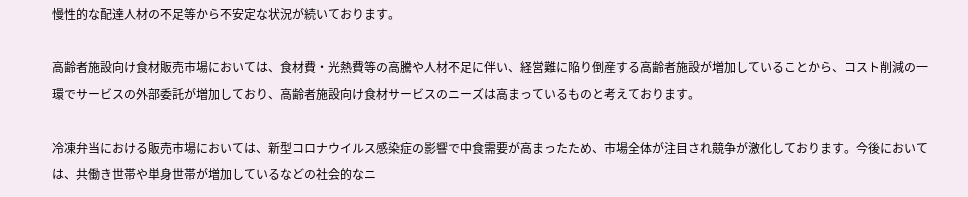慢性的な配達人材の不足等から不安定な状況が続いております。

高齢者施設向け食材販売市場においては、食材費・光熱費等の高騰や人材不足に伴い、経営難に陥り倒産する高齢者施設が増加していることから、コスト削減の一環でサービスの外部委託が増加しており、高齢者施設向け食材サービスのニーズは高まっているものと考えております。

冷凍弁当における販売市場においては、新型コロナウイルス感染症の影響で中食需要が高まったため、市場全体が注目され競争が激化しております。今後においては、共働き世帯や単身世帯が増加しているなどの社会的なニ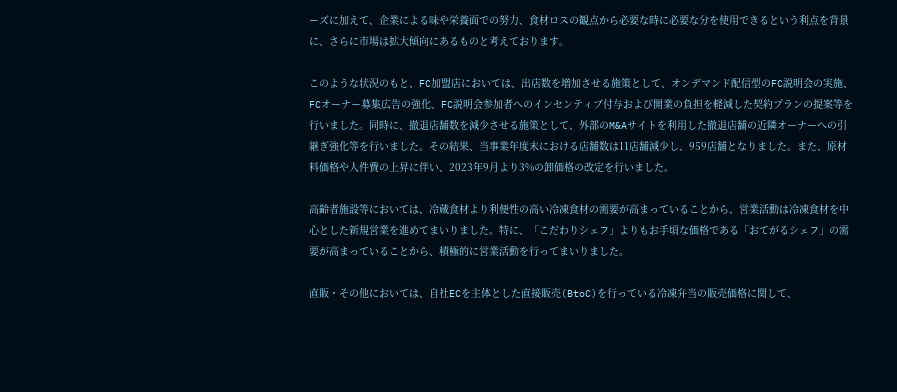ーズに加えて、企業による味や栄養面での努力、食材ロスの観点から必要な時に必要な分を使用できるという利点を背景に、さらに市場は拡大傾向にあるものと考えております。

このような状況のもと、FC加盟店においては、出店数を増加させる施策として、オンデマンド配信型のFC説明会の実施、FCオーナー募集広告の強化、FC説明会参加者へのインセンティブ付与および開業の負担を軽減した契約プランの提案等を行いました。同時に、撤退店舗数を減少させる施策として、外部のM&Aサイトを利用した撤退店舗の近隣オーナーへの引継ぎ強化等を行いました。その結果、当事業年度末における店舗数は11店舗減少し、959店舗となりました。また、原材料価格や人件費の上昇に伴い、2023年9月より3%の卸価格の改定を行いました。

高齢者施設等においては、冷蔵食材より利便性の高い冷凍食材の需要が高まっていることから、営業活動は冷凍食材を中心とした新規営業を進めてまいりました。特に、「こだわりシェフ」よりもお手頃な価格である「おてがるシェフ」の需要が高まっていることから、積極的に営業活動を行ってまいりました。

直販・その他においては、自社ECを主体とした直接販売(BtoC)を行っている冷凍弁当の販売価格に関して、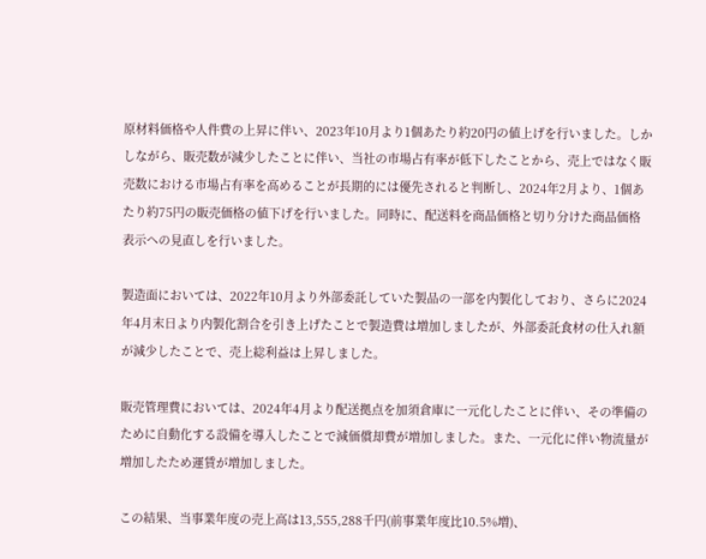原材料価格や人件費の上昇に伴い、2023年10月より1個あたり約20円の値上げを行いました。しかしながら、販売数が減少したことに伴い、当社の市場占有率が低下したことから、売上ではなく販売数における市場占有率を高めることが長期的には優先されると判断し、2024年2月より、1個あたり約75円の販売価格の値下げを行いました。同時に、配送料を商品価格と切り分けた商品価格表示への見直しを行いました。

製造面においては、2022年10月より外部委託していた製品の一部を内製化しており、さらに2024年4月末日より内製化割合を引き上げたことで製造費は増加しましたが、外部委託食材の仕入れ額が減少したことで、売上総利益は上昇しました。

販売管理費においては、2024年4月より配送拠点を加須倉庫に一元化したことに伴い、その準備のために自動化する設備を導入したことで減価償却費が増加しました。また、一元化に伴い物流量が増加したため運賃が増加しました。

この結果、当事業年度の売上高は13,555,288千円(前事業年度比10.5%増)、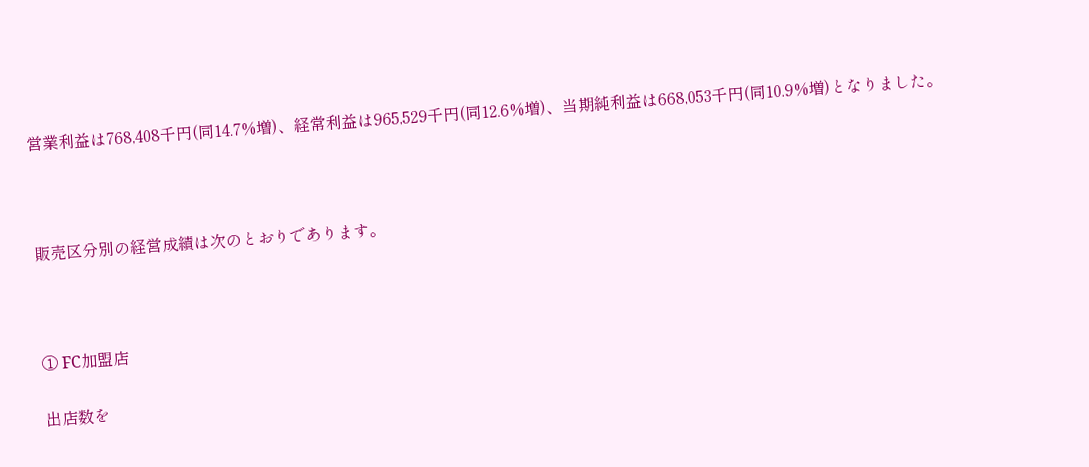営業利益は768,408千円(同14.7%増)、経常利益は965,529千円(同12.6%増)、当期純利益は668,053千円(同10.9%増)となりました。



販売区分別の経営成績は次のとおりであります。



① FC加盟店

出店数を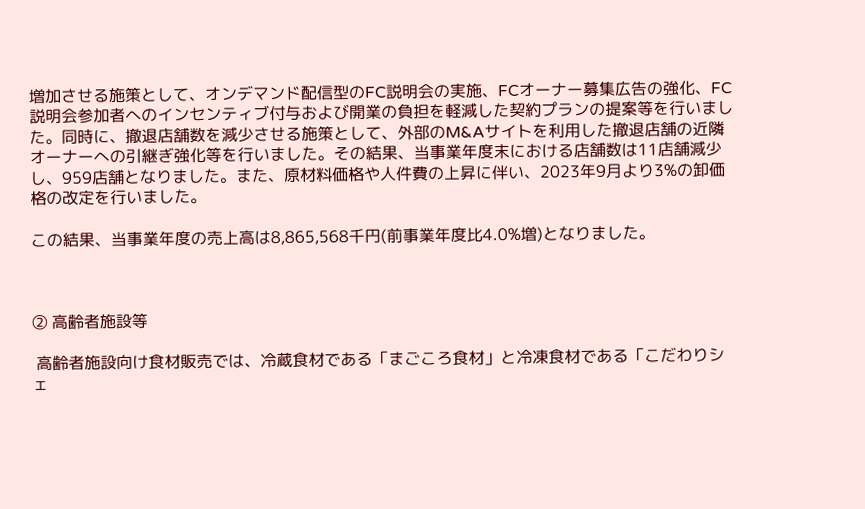増加させる施策として、オンデマンド配信型のFC説明会の実施、FCオーナー募集広告の強化、FC説明会参加者へのインセンティブ付与および開業の負担を軽減した契約プランの提案等を行いました。同時に、撤退店舗数を減少させる施策として、外部のM&Aサイトを利用した撤退店舗の近隣オーナーへの引継ぎ強化等を行いました。その結果、当事業年度末における店舗数は11店舗減少し、959店舗となりました。また、原材料価格や人件費の上昇に伴い、2023年9月より3%の卸価格の改定を行いました。

この結果、当事業年度の売上高は8,865,568千円(前事業年度比4.0%増)となりました。



② 高齢者施設等

 高齢者施設向け食材販売では、冷蔵食材である「まごころ食材」と冷凍食材である「こだわりシェ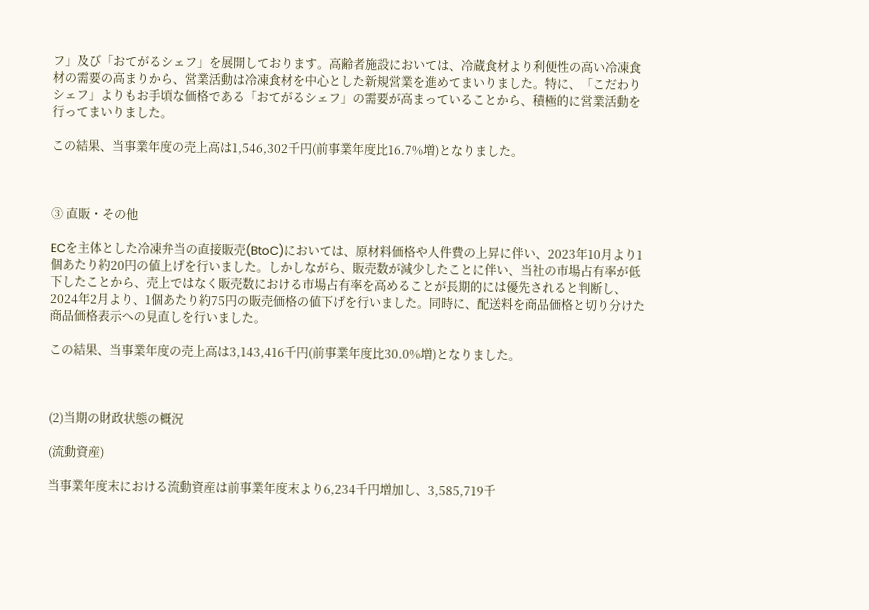フ」及び「おてがるシェフ」を展開しております。高齢者施設においては、冷蔵食材より利便性の高い冷凍食材の需要の高まりから、営業活動は冷凍食材を中心とした新規営業を進めてまいりました。特に、「こだわりシェフ」よりもお手頃な価格である「おてがるシェフ」の需要が高まっていることから、積極的に営業活動を行ってまいりました。

この結果、当事業年度の売上高は1,546,302千円(前事業年度比16.7%増)となりました。



③ 直販・その他

ECを主体とした冷凍弁当の直接販売(BtoC)においては、原材料価格や人件費の上昇に伴い、2023年10月より1個あたり約20円の値上げを行いました。しかしながら、販売数が減少したことに伴い、当社の市場占有率が低下したことから、売上ではなく販売数における市場占有率を高めることが長期的には優先されると判断し、2024年2月より、1個あたり約75円の販売価格の値下げを行いました。同時に、配送料を商品価格と切り分けた商品価格表示への見直しを行いました。

この結果、当事業年度の売上高は3,143,416千円(前事業年度比30.0%増)となりました。



(2)当期の財政状態の概況

(流動資産)

当事業年度末における流動資産は前事業年度末より6,234千円増加し、3,585,719千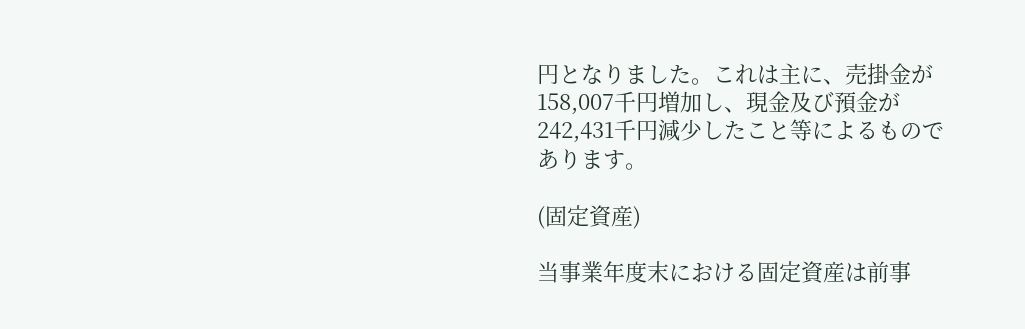円となりました。これは主に、売掛金が158,007千円増加し、現金及び預金が242,431千円減少したこと等によるものであります。

(固定資産)

当事業年度末における固定資産は前事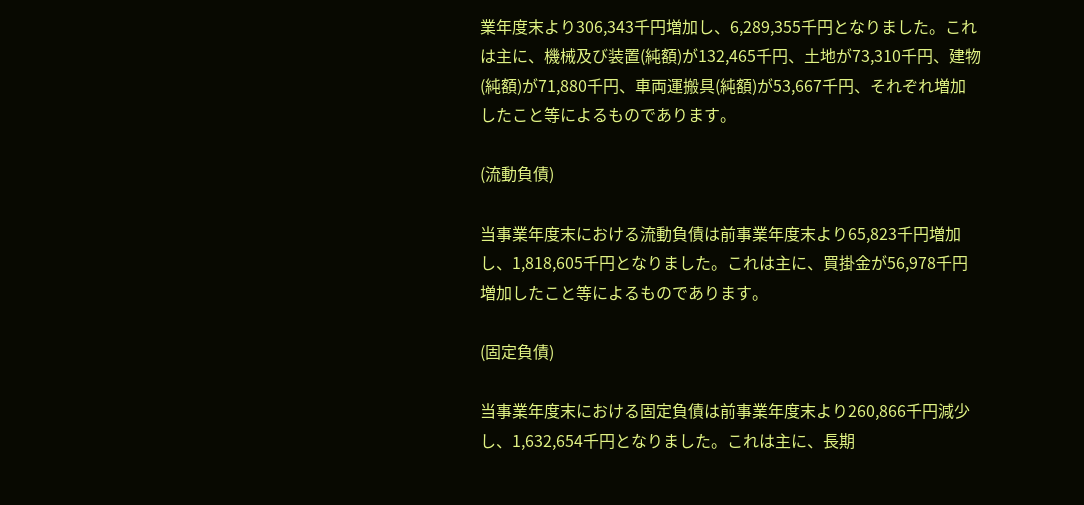業年度末より306,343千円増加し、6,289,355千円となりました。これは主に、機械及び装置(純額)が132,465千円、土地が73,310千円、建物(純額)が71,880千円、車両運搬具(純額)が53,667千円、それぞれ増加したこと等によるものであります。

(流動負債)

当事業年度末における流動負債は前事業年度末より65,823千円増加し、1,818,605千円となりました。これは主に、買掛金が56,978千円増加したこと等によるものであります。

(固定負債)

当事業年度末における固定負債は前事業年度末より260,866千円減少し、1,632,654千円となりました。これは主に、長期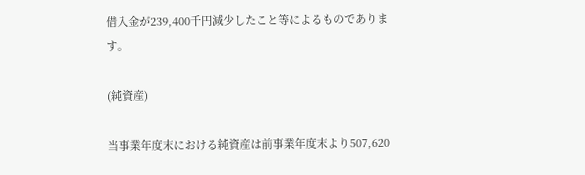借入金が239,400千円減少したこと等によるものであります。

(純資産)

当事業年度末における純資産は前事業年度末より507,620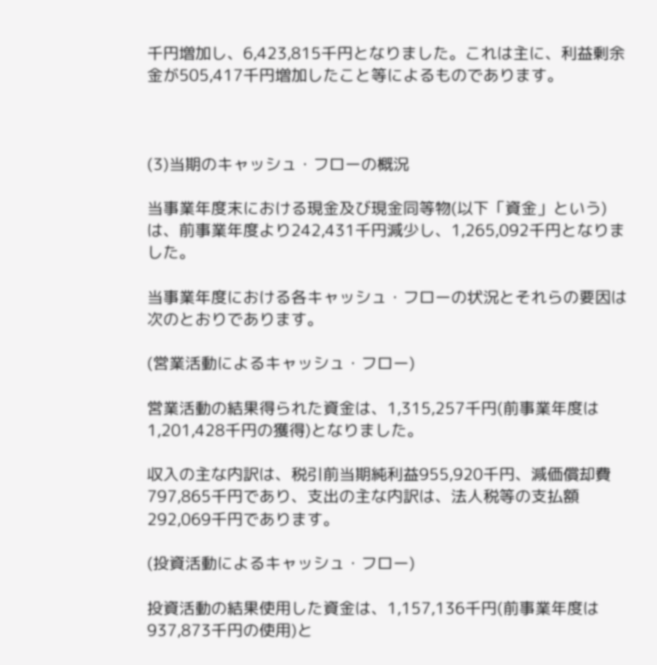千円増加し、6,423,815千円となりました。これは主に、利益剰余金が505,417千円増加したこと等によるものであります。



(3)当期のキャッシュ・フローの概況

当事業年度末における現金及び現金同等物(以下「資金」という)は、前事業年度より242,431千円減少し、1,265,092千円となりました。

当事業年度における各キャッシュ・フローの状況とそれらの要因は次のとおりであります。

(営業活動によるキャッシュ・フロー)

営業活動の結果得られた資金は、1,315,257千円(前事業年度は1,201,428千円の獲得)となりました。

収入の主な内訳は、税引前当期純利益955,920千円、減価償却費797,865千円であり、支出の主な内訳は、法人税等の支払額292,069千円であります。

(投資活動によるキャッシュ・フロー)

投資活動の結果使用した資金は、1,157,136千円(前事業年度は937,873千円の使用)と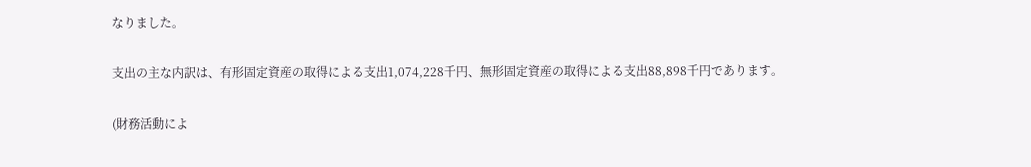なりました。

支出の主な内訳は、有形固定資産の取得による支出1,074,228千円、無形固定資産の取得による支出88,898千円であります。

(財務活動によ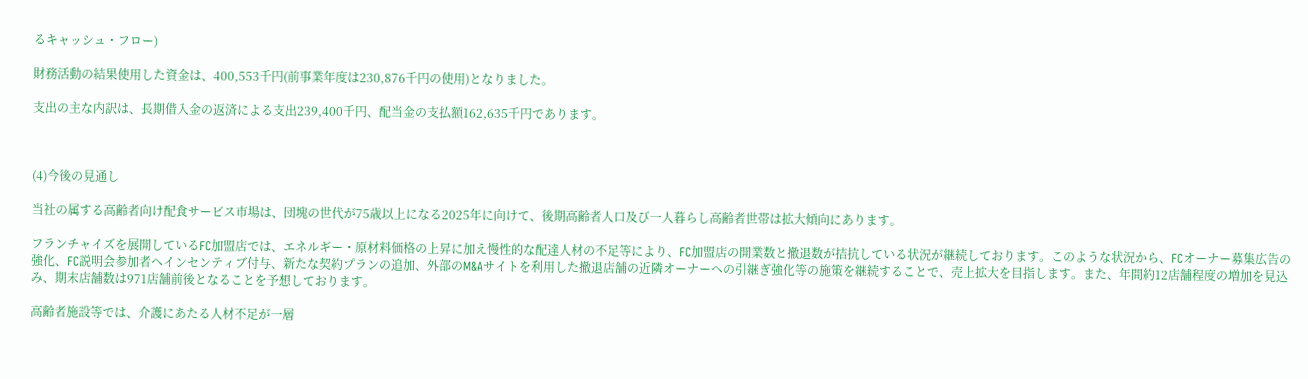るキャッシュ・フロー)

財務活動の結果使用した資金は、400,553千円(前事業年度は230,876千円の使用)となりました。

支出の主な内訳は、長期借入金の返済による支出239,400千円、配当金の支払額162,635千円であります。



(4)今後の見通し

当社の属する高齢者向け配食サービス市場は、団塊の世代が75歳以上になる2025年に向けて、後期高齢者人口及び一人暮らし高齢者世帯は拡大傾向にあります。

フランチャイズを展開しているFC加盟店では、エネルギー・原材料価格の上昇に加え慢性的な配達人材の不足等により、FC加盟店の開業数と撤退数が拮抗している状況が継続しております。このような状況から、FCオーナー募集広告の強化、FC説明会参加者へインセンティブ付与、新たな契約プランの追加、外部のM&Aサイトを利用した撤退店舗の近隣オーナーへの引継ぎ強化等の施策を継続することで、売上拡大を目指します。また、年間約12店舗程度の増加を見込み、期末店舗数は971店舗前後となることを予想しております。

高齢者施設等では、介護にあたる人材不足が一層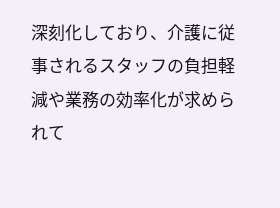深刻化しており、介護に従事されるスタッフの負担軽減や業務の効率化が求められて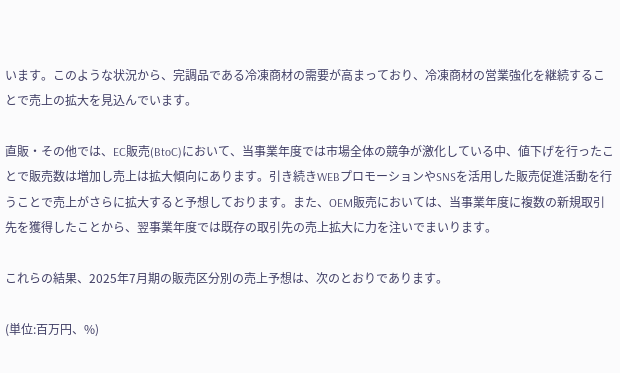います。このような状況から、完調品である冷凍商材の需要が高まっており、冷凍商材の営業強化を継続することで売上の拡大を見込んでいます。

直販・その他では、EC販売(BtoC)において、当事業年度では市場全体の競争が激化している中、値下げを行ったことで販売数は増加し売上は拡大傾向にあります。引き続きWEBプロモーションやSNSを活用した販売促進活動を行うことで売上がさらに拡大すると予想しております。また、OEM販売においては、当事業年度に複数の新規取引先を獲得したことから、翌事業年度では既存の取引先の売上拡大に力を注いでまいります。

これらの結果、2025年7月期の販売区分別の売上予想は、次のとおりであります。

(単位:百万円、%)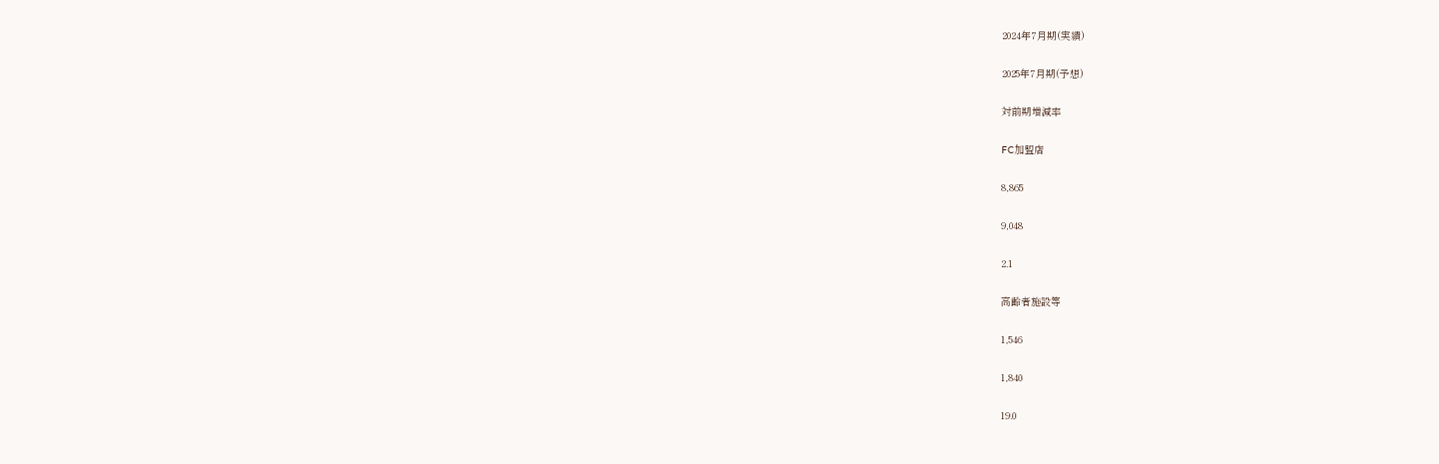2024年7月期(実績)

2025年7月期(予想)

対前期増減率

FC加盟店

8,865

9,048

2.1

高齢者施設等

1,546

1,840

19.0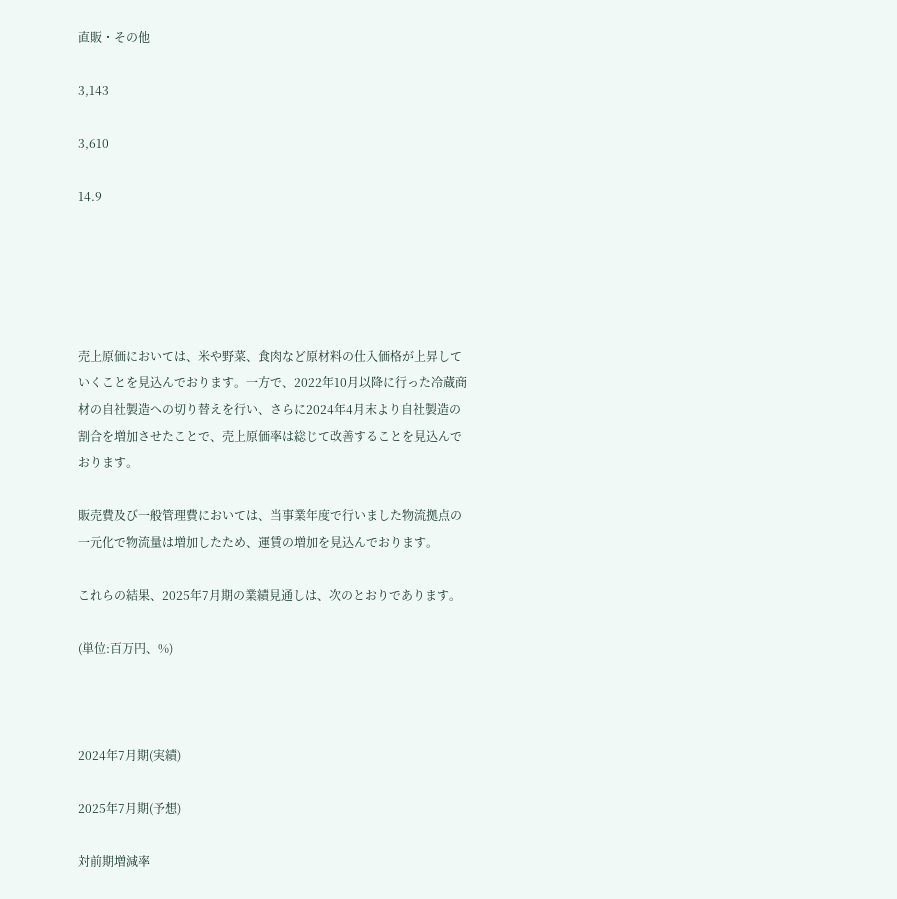直販・その他

3,143

3,610

14.9





売上原価においては、米や野菜、食肉など原材料の仕入価格が上昇していくことを見込んでおります。一方で、2022年10月以降に行った冷蔵商材の自社製造への切り替えを行い、さらに2024年4月末より自社製造の割合を増加させたことで、売上原価率は総じて改善することを見込んでおります。

販売費及び一般管理費においては、当事業年度で行いました物流拠点の一元化で物流量は増加したため、運賃の増加を見込んでおります。

これらの結果、2025年7月期の業績見通しは、次のとおりであります。

(単位:百万円、%)



2024年7月期(実績)

2025年7月期(予想)

対前期増減率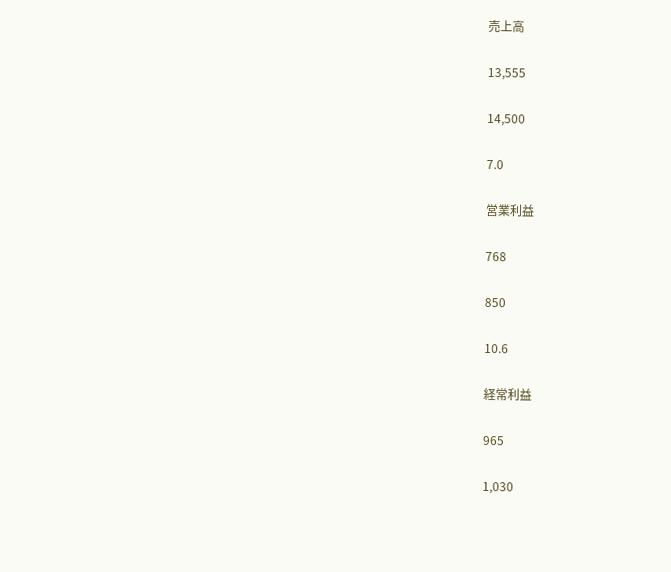売上高

13,555

14,500

7.0

営業利益

768

850

10.6

経常利益

965

1,030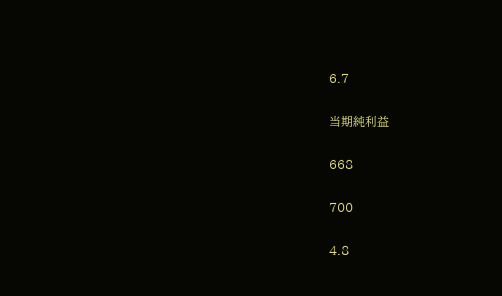6.7

当期純利益

668

700

4.8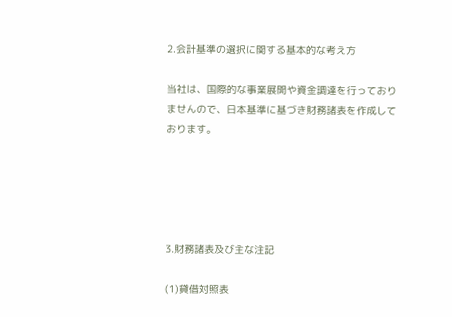2.会計基準の選択に関する基本的な考え方

当社は、国際的な事業展開や資金調達を行っておりませんので、日本基準に基づき財務諸表を作成しております。





3.財務諸表及び主な注記

(1)貸借対照表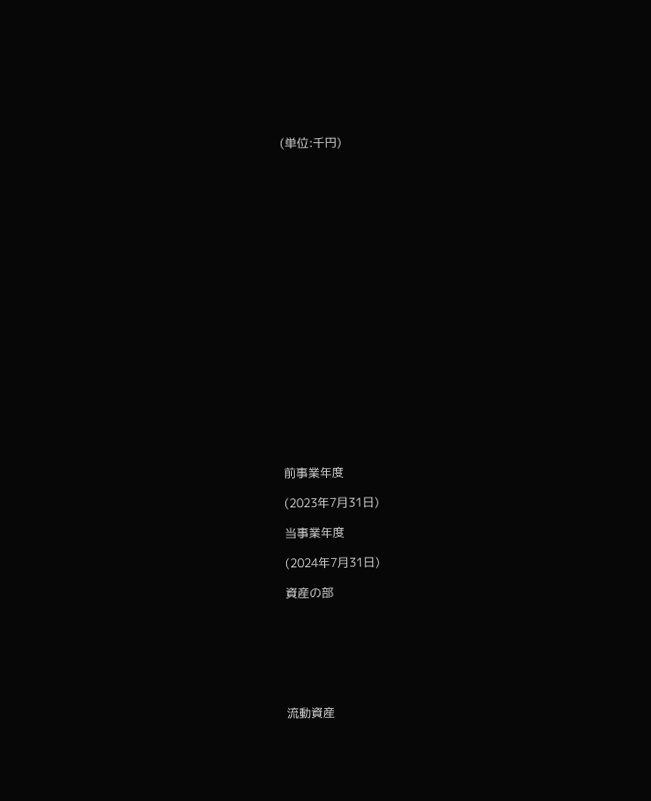(単位:千円)





















前事業年度

(2023年7月31日)

当事業年度

(2024年7月31日)

資産の部







流動資産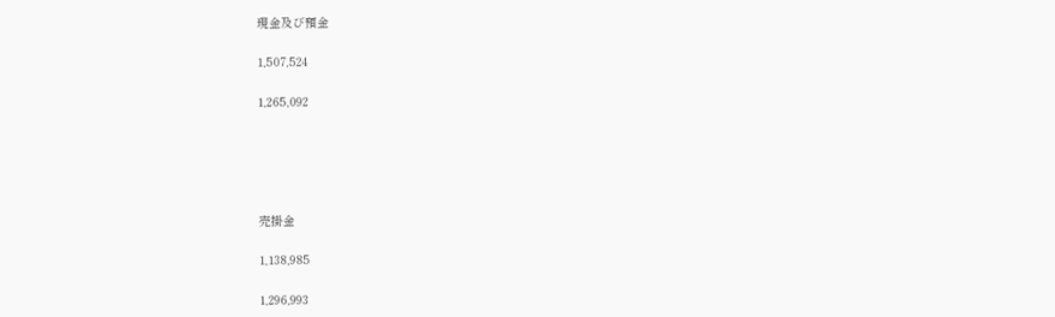現金及び預金

1,507,524

1,265,092





売掛金

1,138,985

1,296,993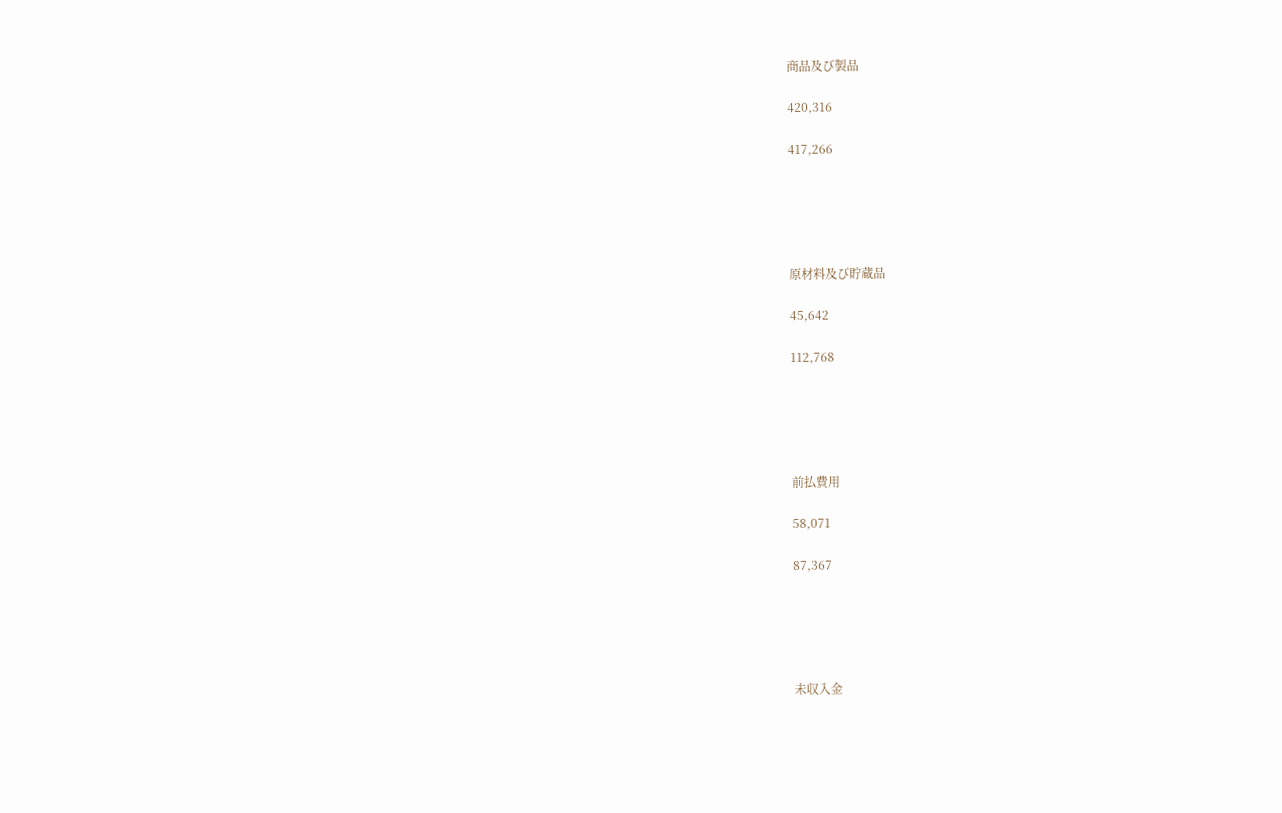商品及び製品

420,316

417,266





原材料及び貯蔵品

45,642

112,768





前払費用

58,071

87,367





未収入金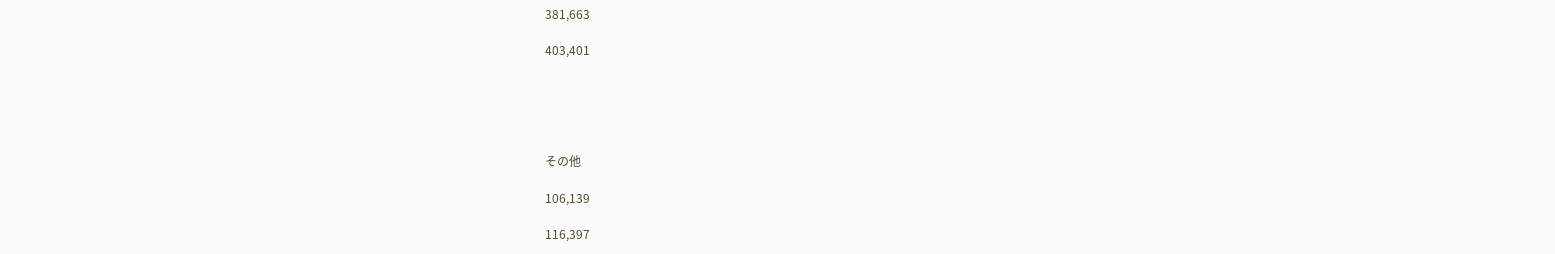381,663

403,401





その他

106,139

116,397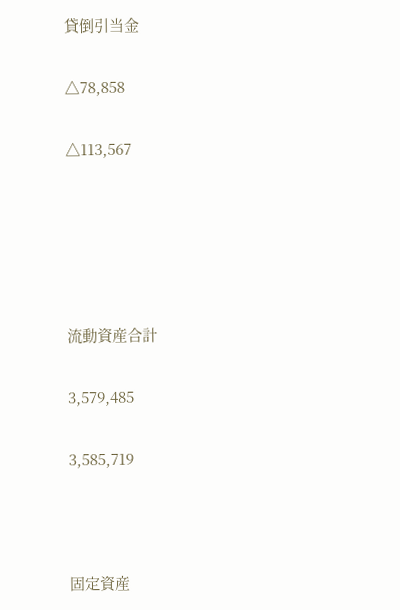貸倒引当金

△78,858

△113,567





流動資産合計

3,579,485

3,585,719



固定資産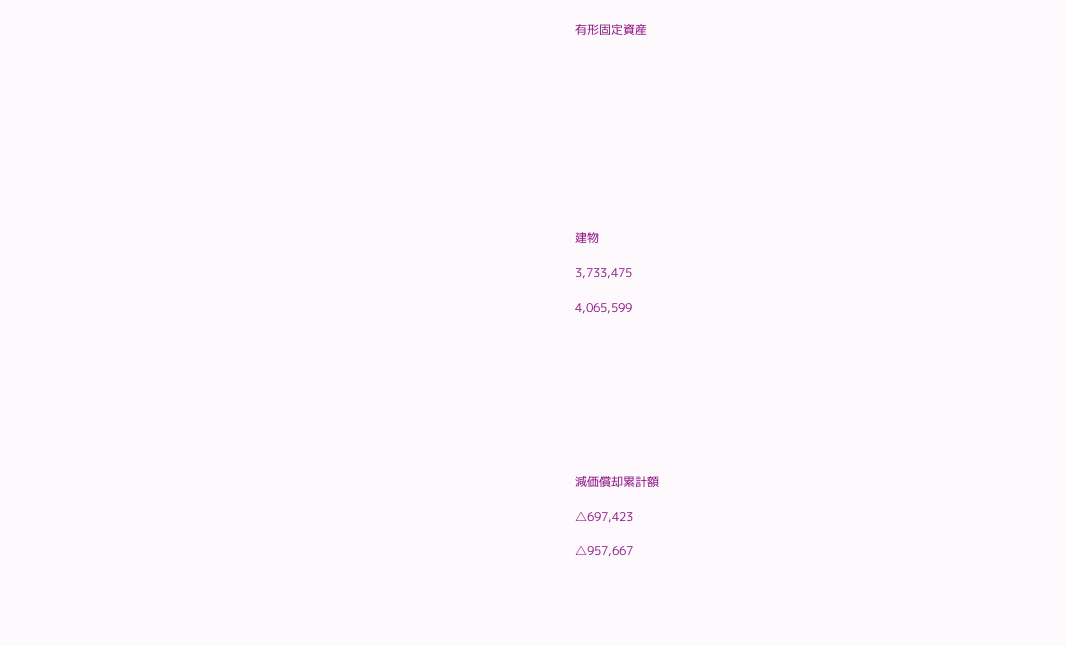有形固定資産











建物

3,733,475

4,065,599









減価償却累計額

△697,423

△957,667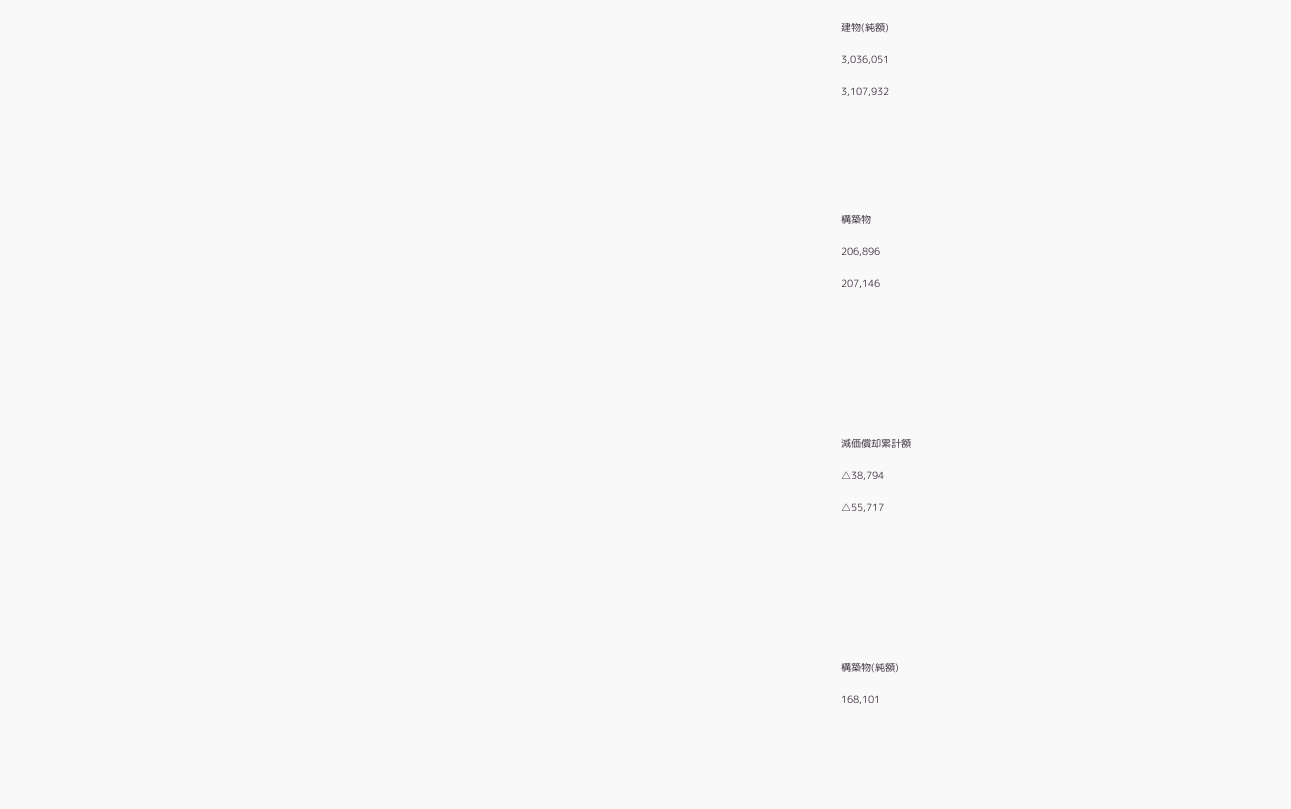建物(純額)

3,036,051

3,107,932







構築物

206,896

207,146









減価償却累計額

△38,794

△55,717









構築物(純額)

168,101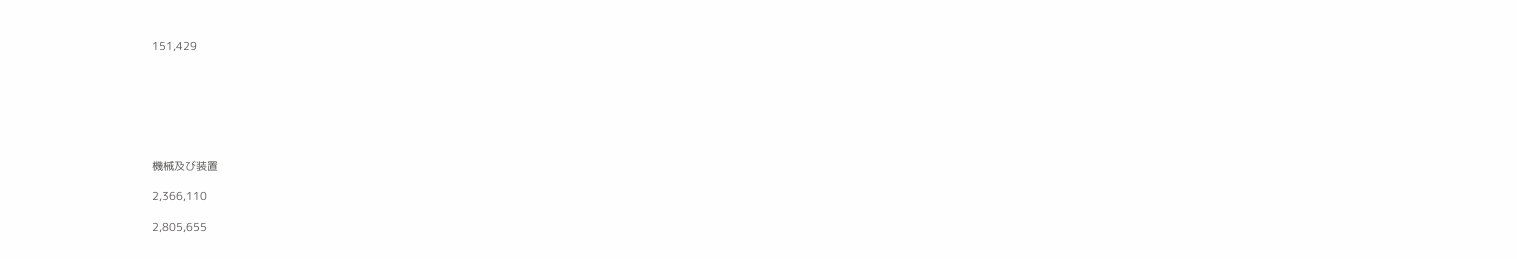151,429







機械及び装置

2,366,110

2,805,655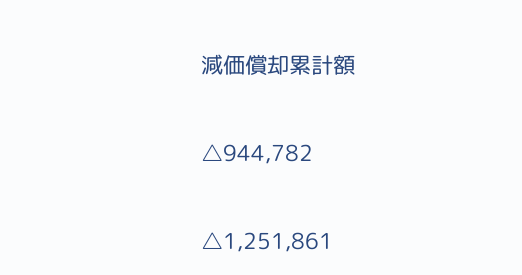減価償却累計額

△944,782

△1,251,861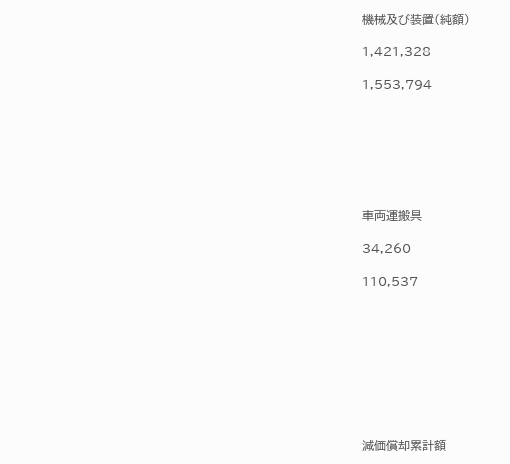機械及び装置(純額)

1,421,328

1,553,794







車両運搬具

34,260

110,537









減価償却累計額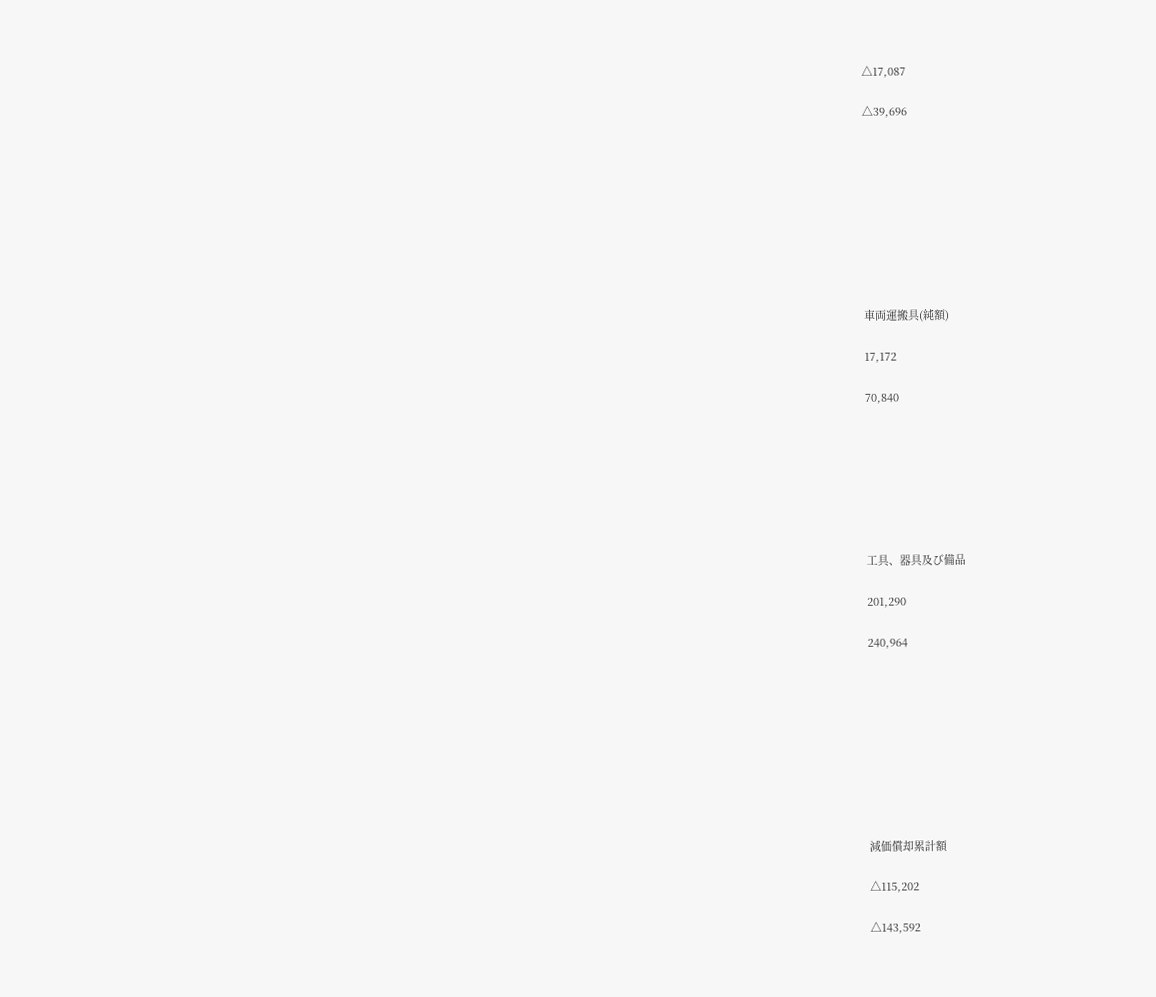△17,087

△39,696









車両運搬具(純額)

17,172

70,840







工具、器具及び備品

201,290

240,964









減価償却累計額

△115,202

△143,592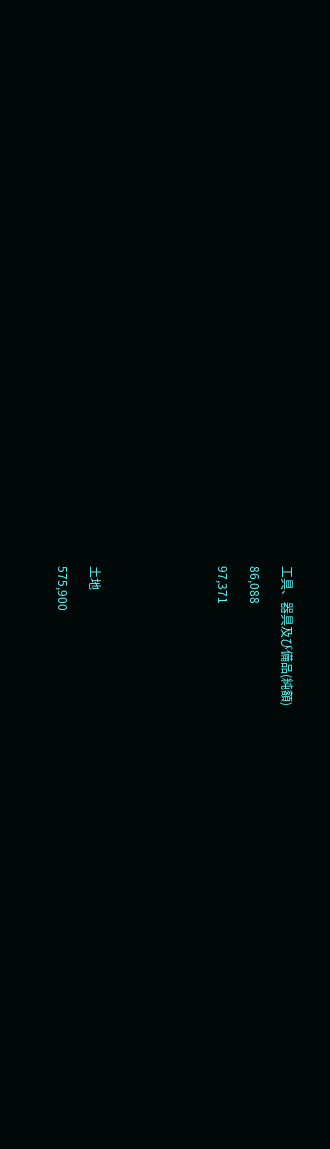工具、器具及び備品(純額)

86,088

97,371







土地

575,900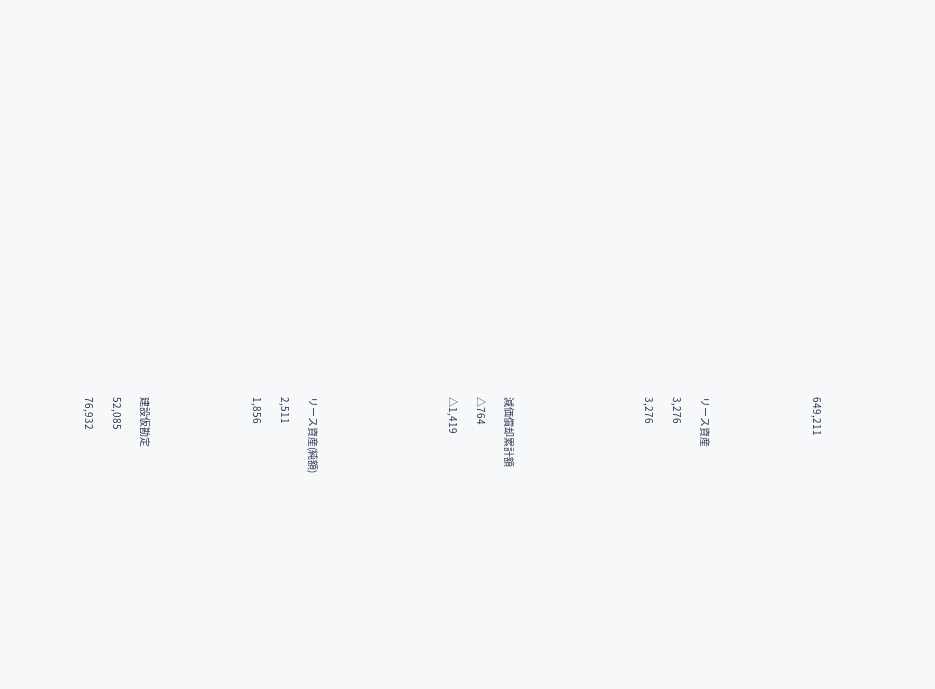649,211







リース資産

3,276

3,276









減価償却累計額

△764

△1,419









リース資産(純額)

2,511

1,856







建設仮勘定

52,085

76,932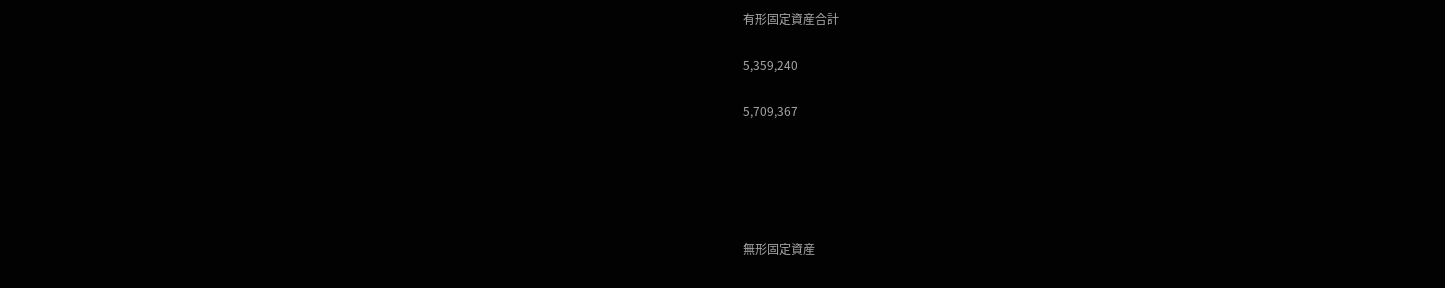有形固定資産合計

5,359,240

5,709,367





無形固定資産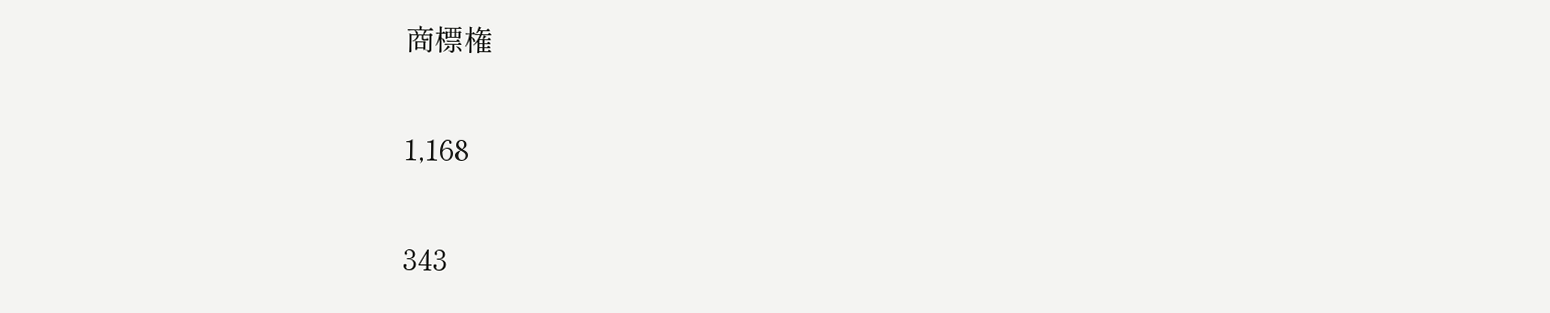商標権

1,168

343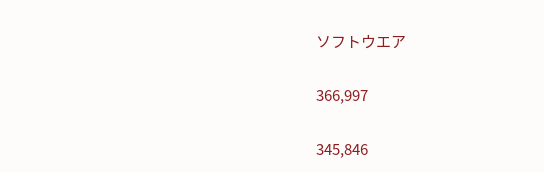ソフトウエア

366,997

345,846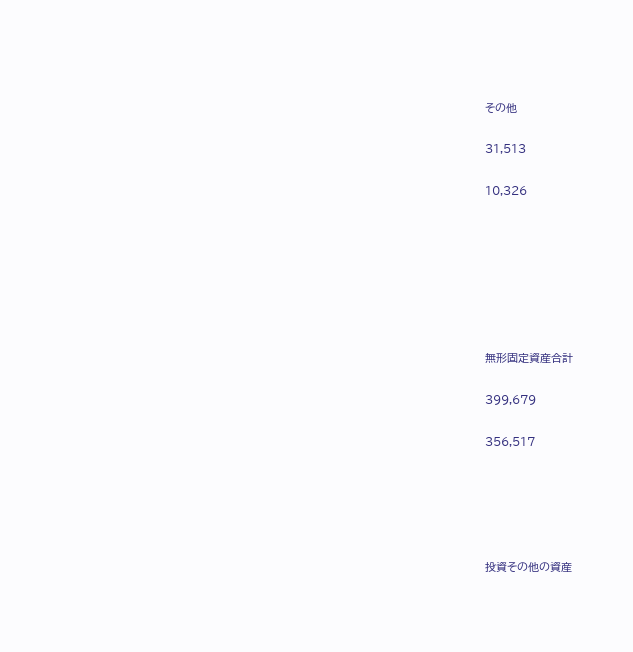その他

31,513

10,326







無形固定資産合計

399,679

356,517





投資その他の資産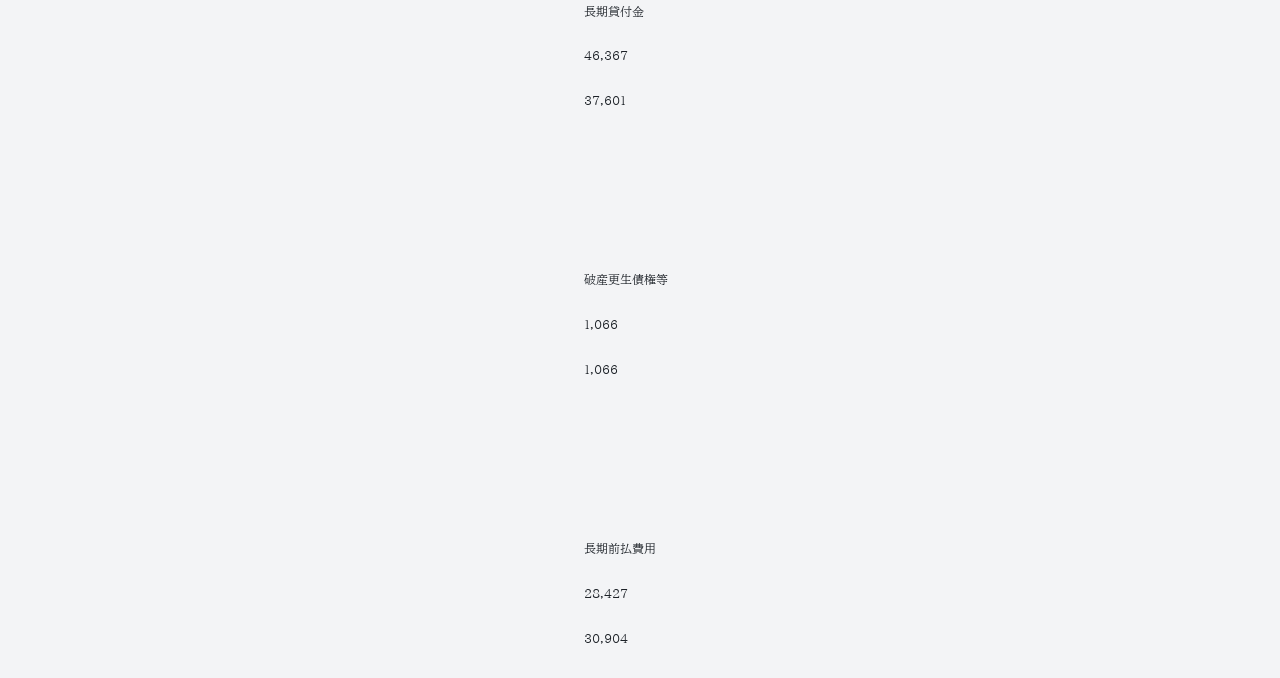長期貸付金

46,367

37,601







破産更生債権等

1,066

1,066







長期前払費用

28,427

30,904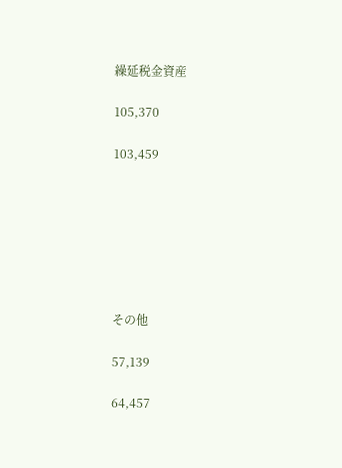繰延税金資産

105,370

103,459







その他

57,139

64,457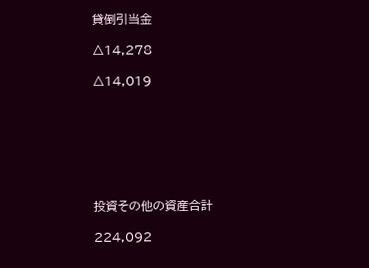貸倒引当金

△14,278

△14,019







投資その他の資産合計

224,092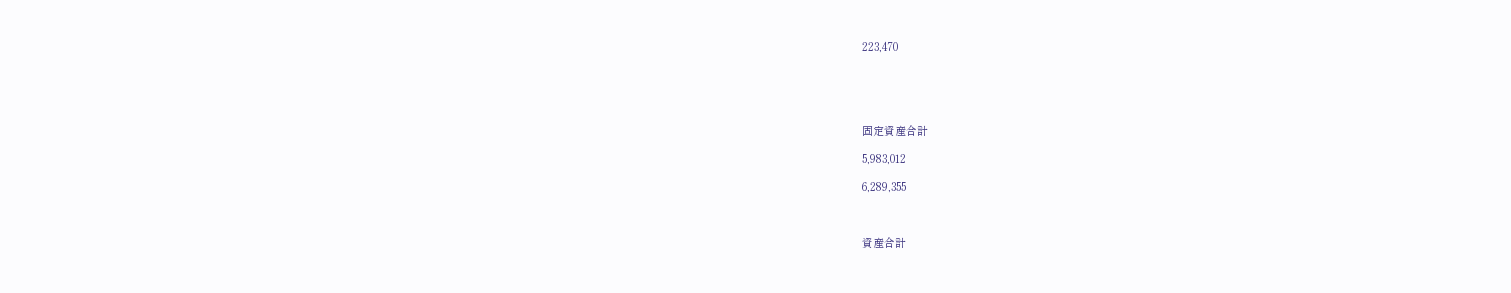223,470





固定資産合計

5,983,012

6,289,355



資産合計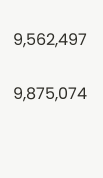9,562,497

9,875,074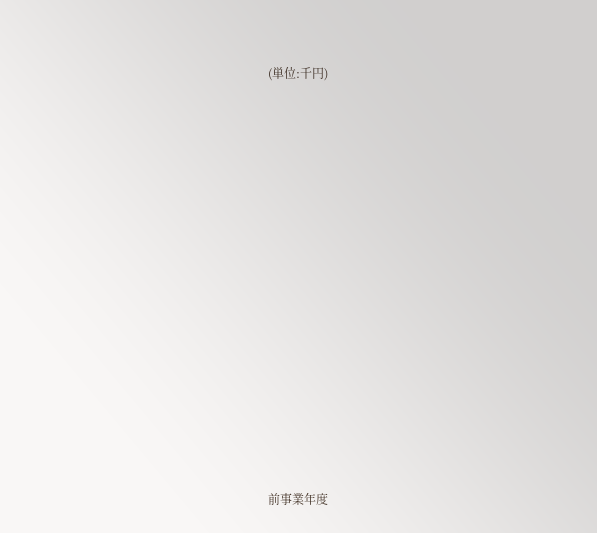(単位:千円)





















前事業年度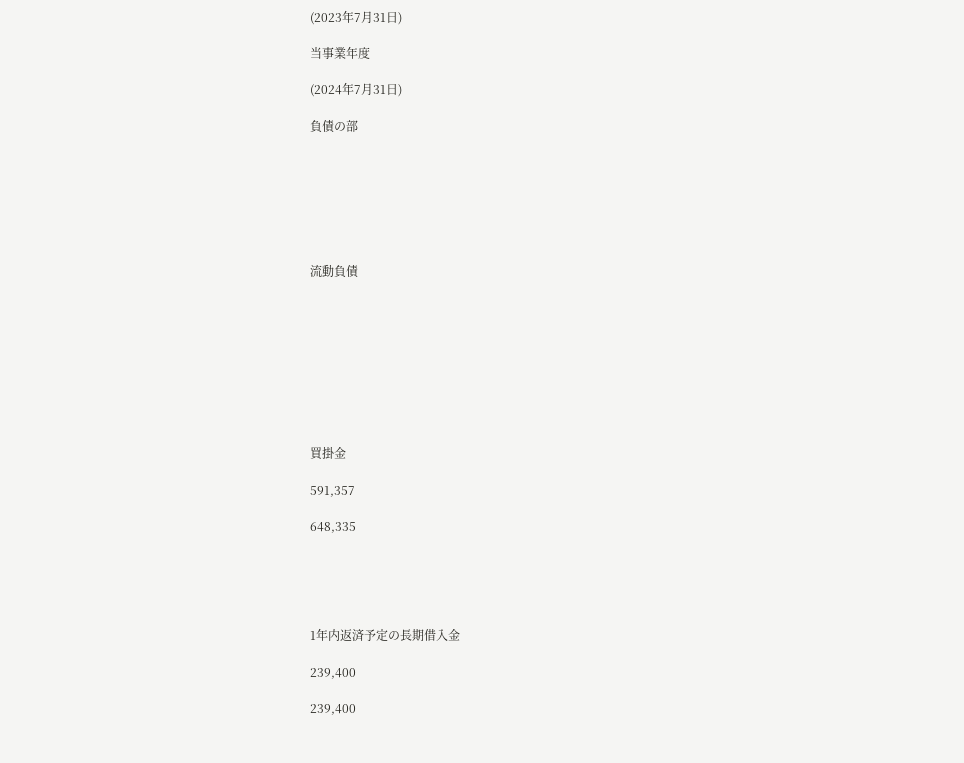(2023年7月31日)

当事業年度

(2024年7月31日)

負債の部







流動負債









買掛金

591,357

648,335





1年内返済予定の長期借入金

239,400

239,400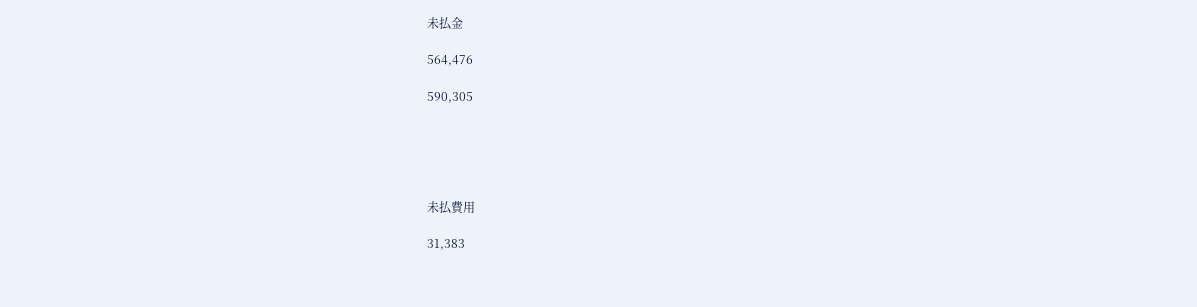未払金

564,476

590,305





未払費用

31,383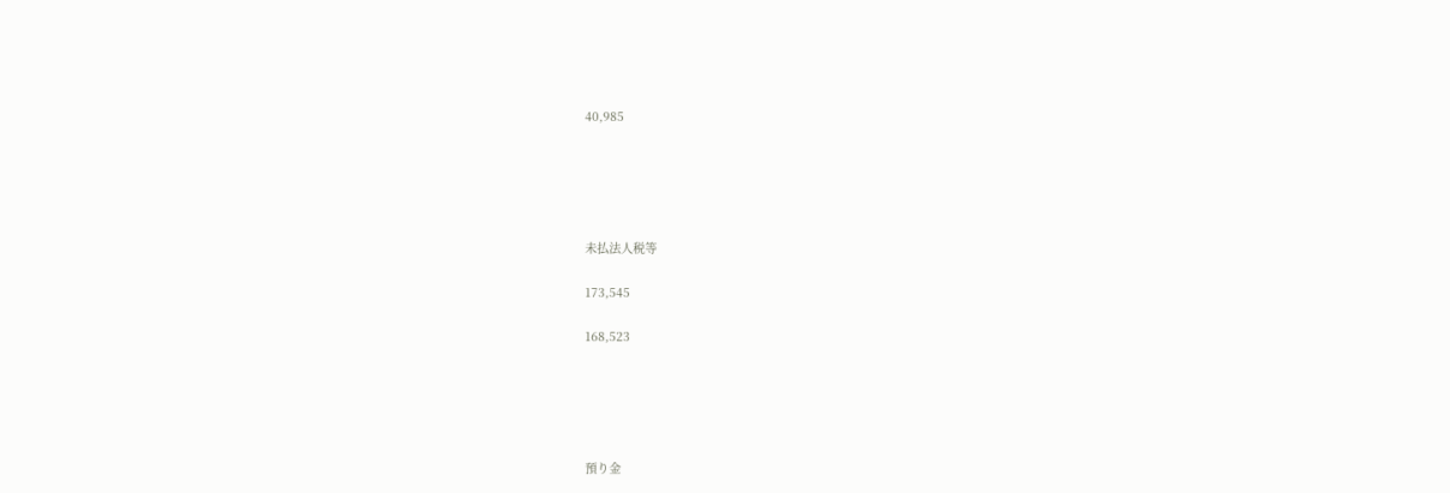40,985





未払法人税等

173,545

168,523





預り金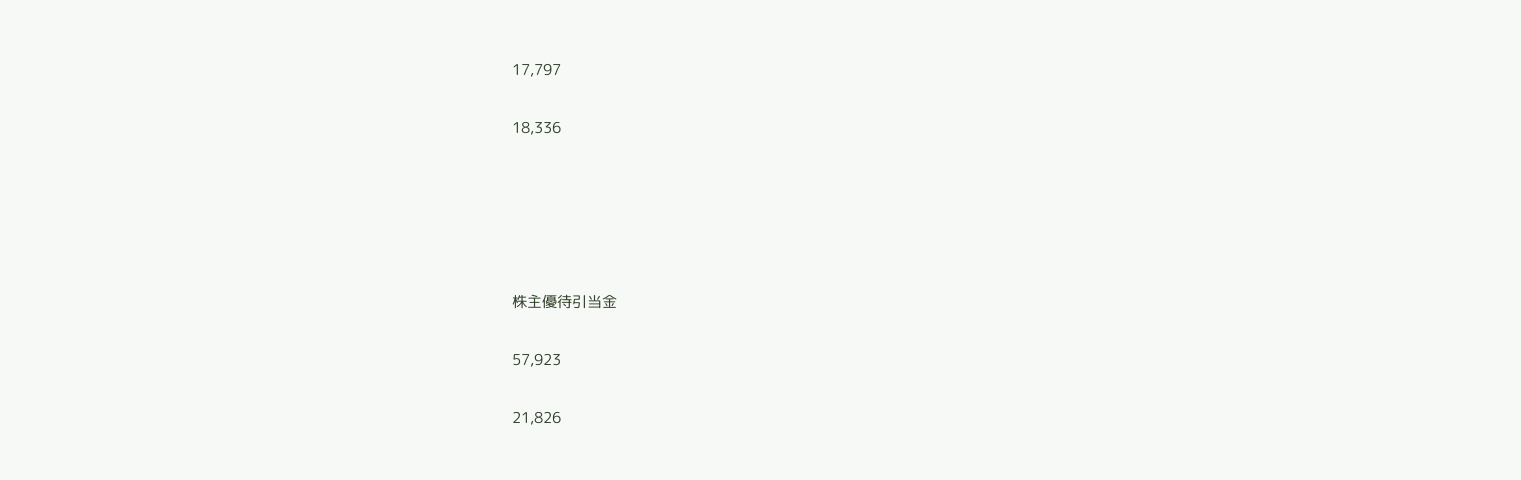17,797

18,336





株主優待引当金

57,923

21,826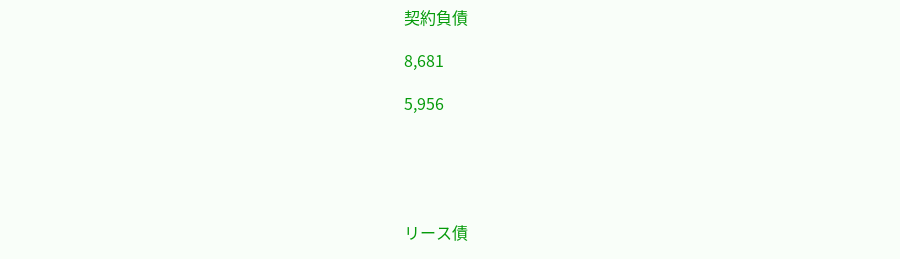契約負債

8,681

5,956





リース債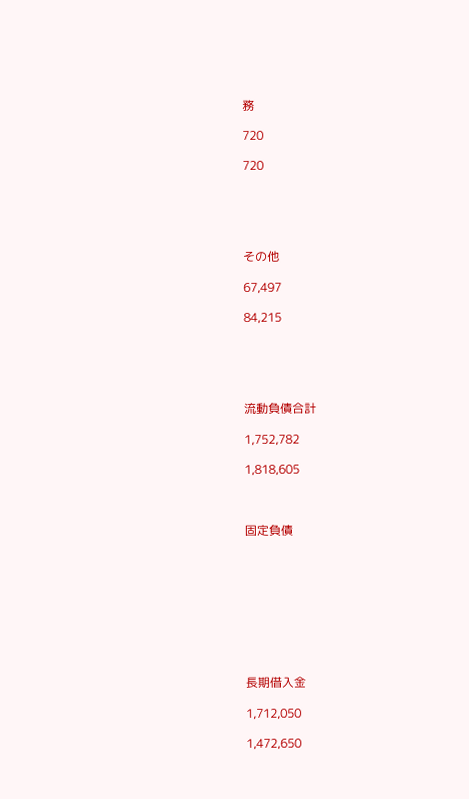務

720

720





その他

67,497

84,215





流動負債合計

1,752,782

1,818,605



固定負債









長期借入金

1,712,050

1,472,650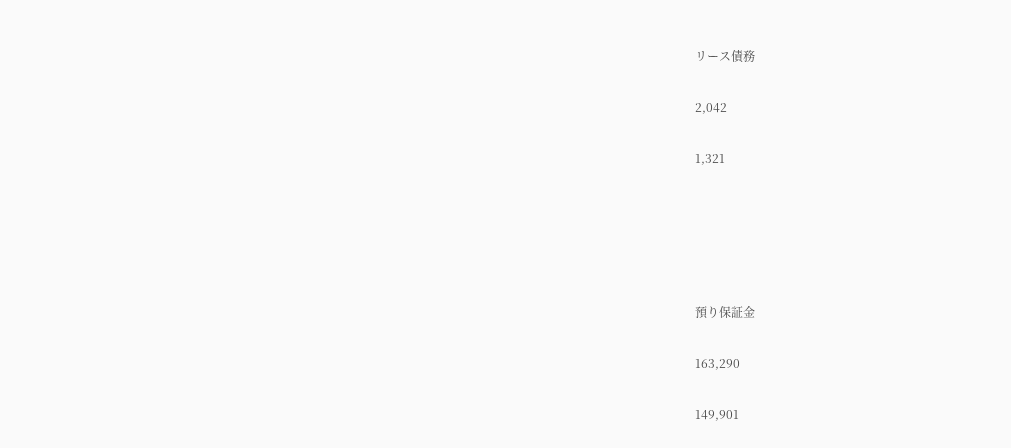リース債務

2,042

1,321





預り保証金

163,290

149,901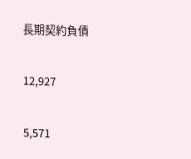長期契約負債

12,927

5,571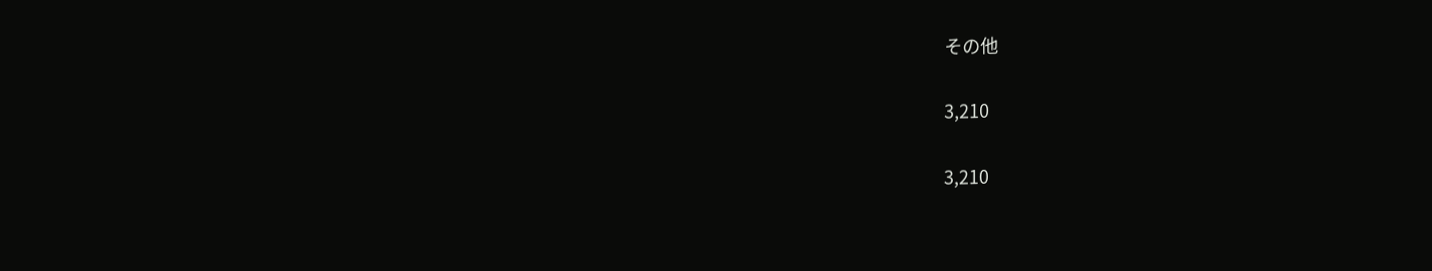その他

3,210

3,210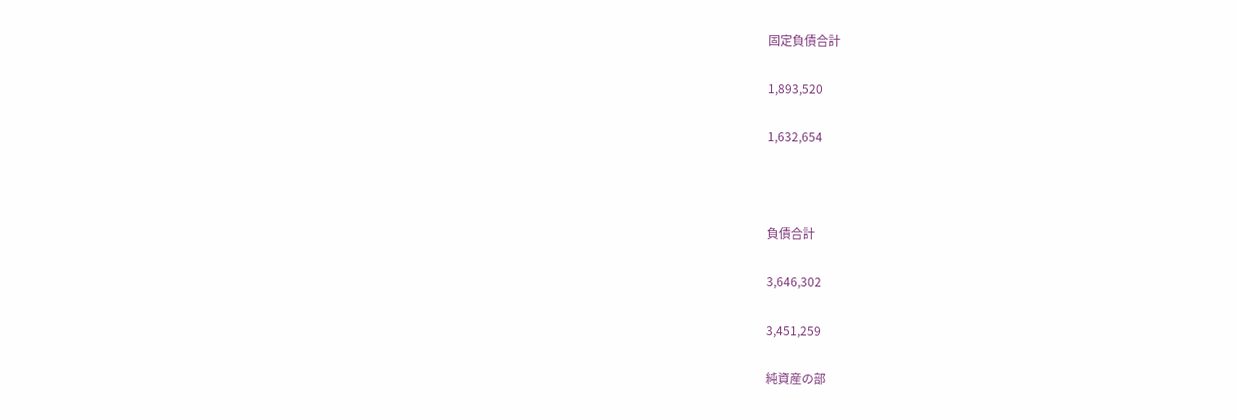固定負債合計

1,893,520

1,632,654



負債合計

3,646,302

3,451,259

純資産の部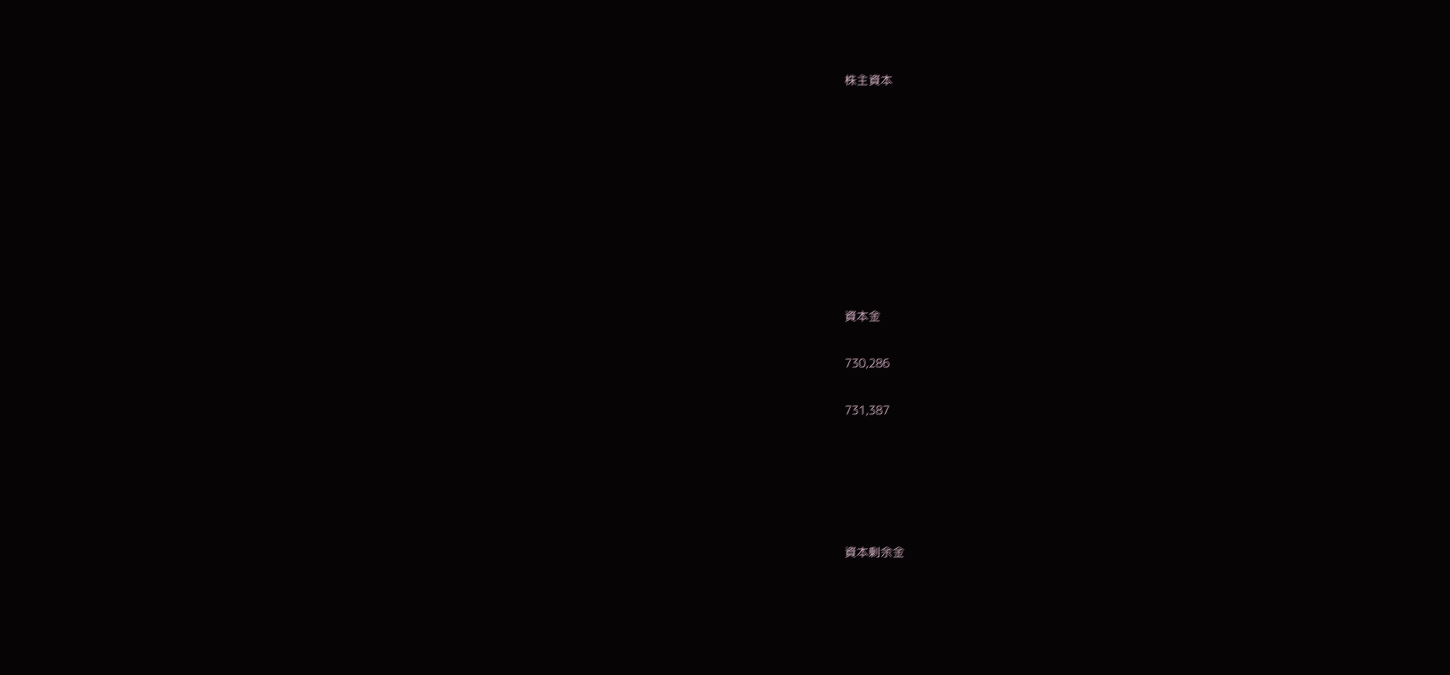株主資本









資本金

730,286

731,387





資本剰余金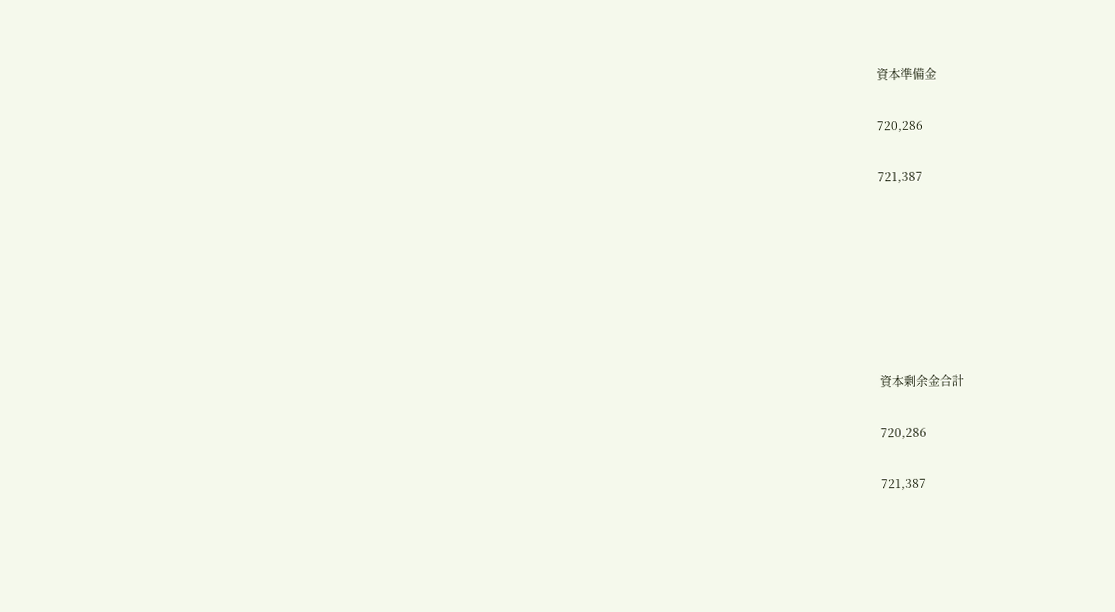資本準備金

720,286

721,387







資本剰余金合計

720,286

721,387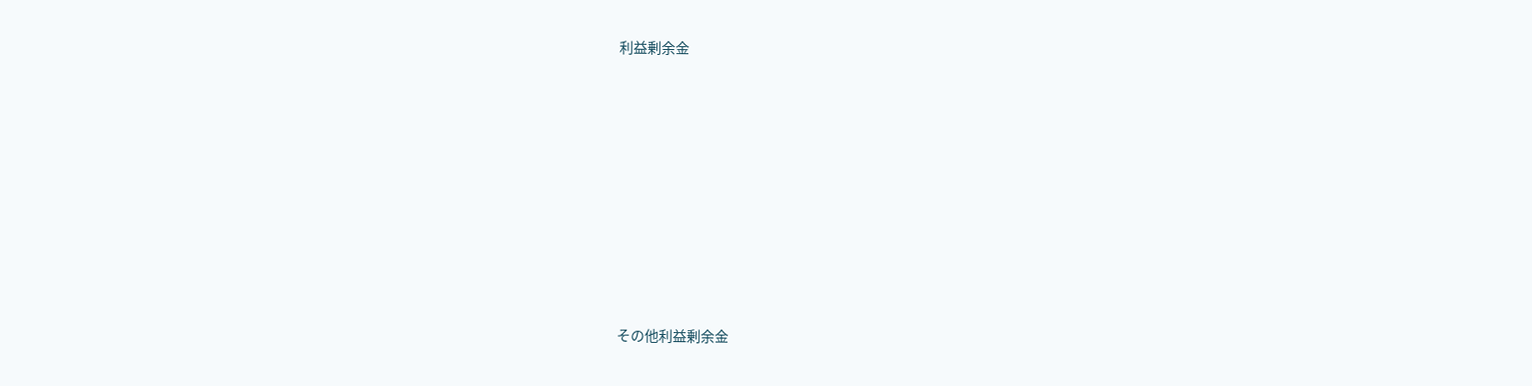利益剰余金











その他利益剰余金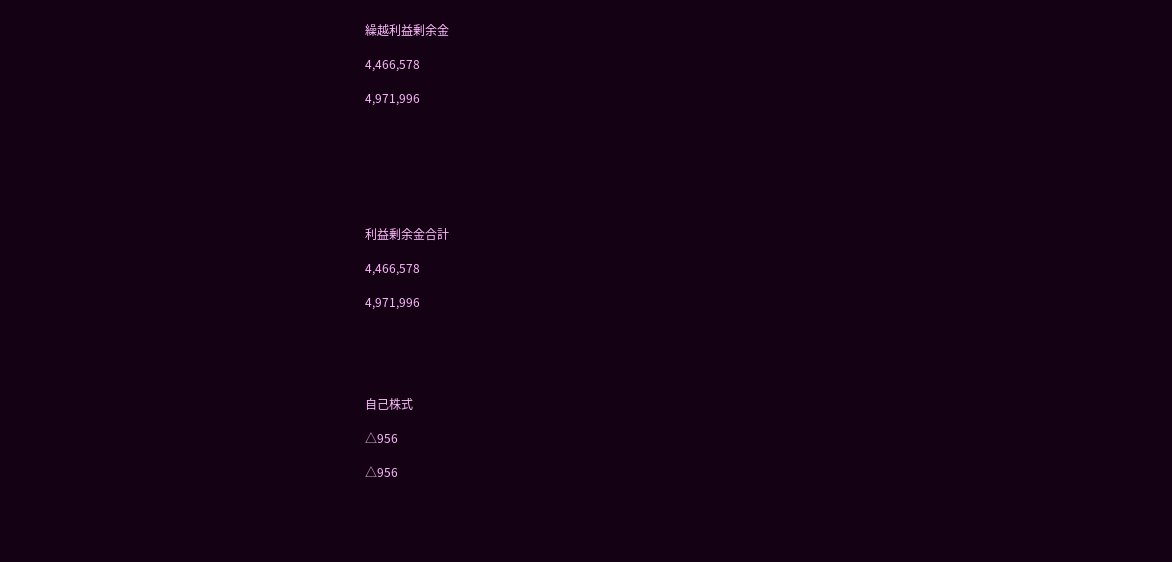繰越利益剰余金

4,466,578

4,971,996







利益剰余金合計

4,466,578

4,971,996





自己株式

△956

△956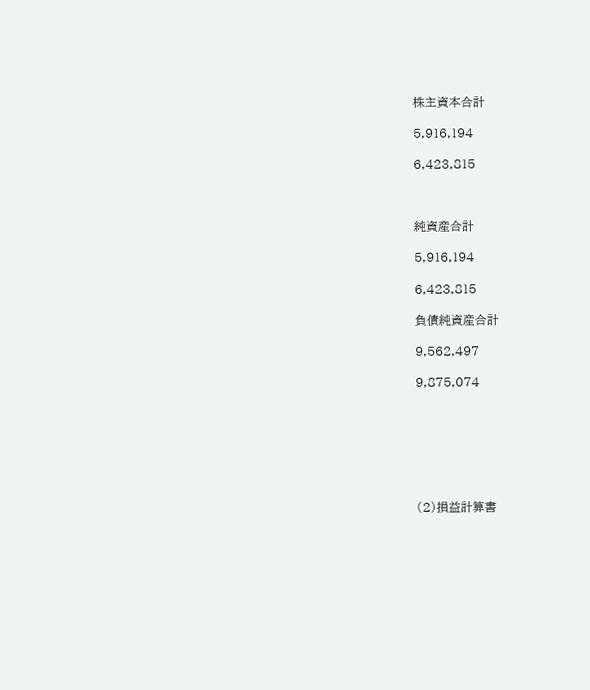株主資本合計

5,916,194

6,423,815



純資産合計

5,916,194

6,423,815

負債純資産合計

9,562,497

9,875,074







(2)損益計算書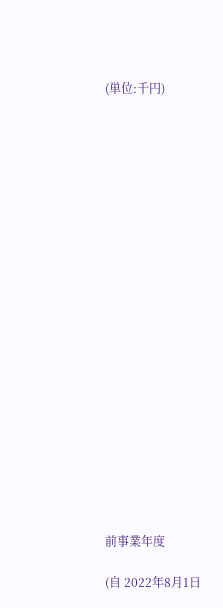(単位:千円)





















前事業年度

(自 2022年8月1日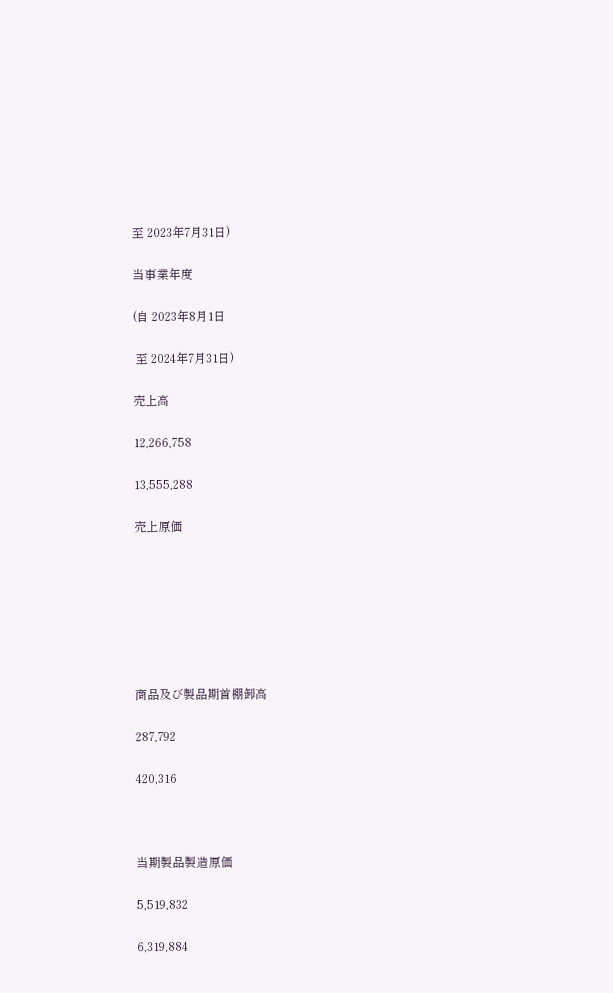至 2023年7月31日)

当事業年度

(自 2023年8月1日

 至 2024年7月31日)

売上高

12,266,758

13,555,288

売上原価







商品及び製品期首棚卸高

287,792

420,316



当期製品製造原価

5,519,832

6,319,884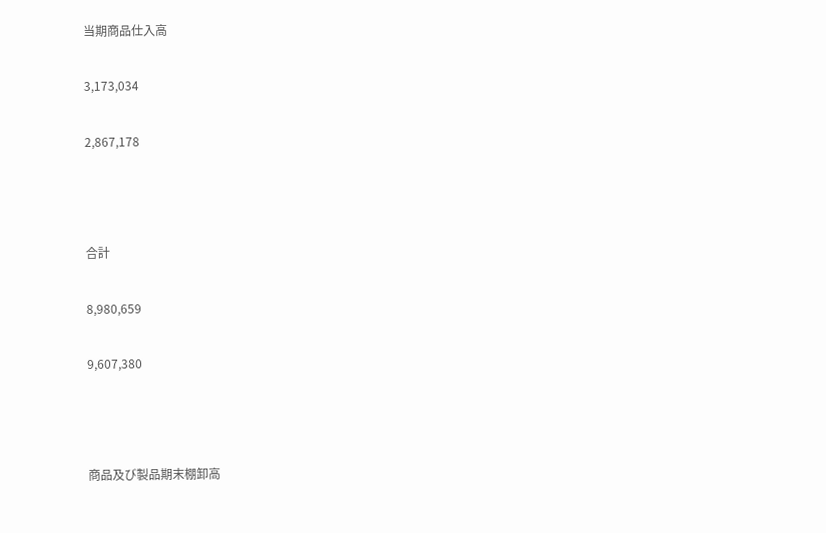当期商品仕入高

3,173,034

2,867,178



合計

8,980,659

9,607,380



商品及び製品期末棚卸高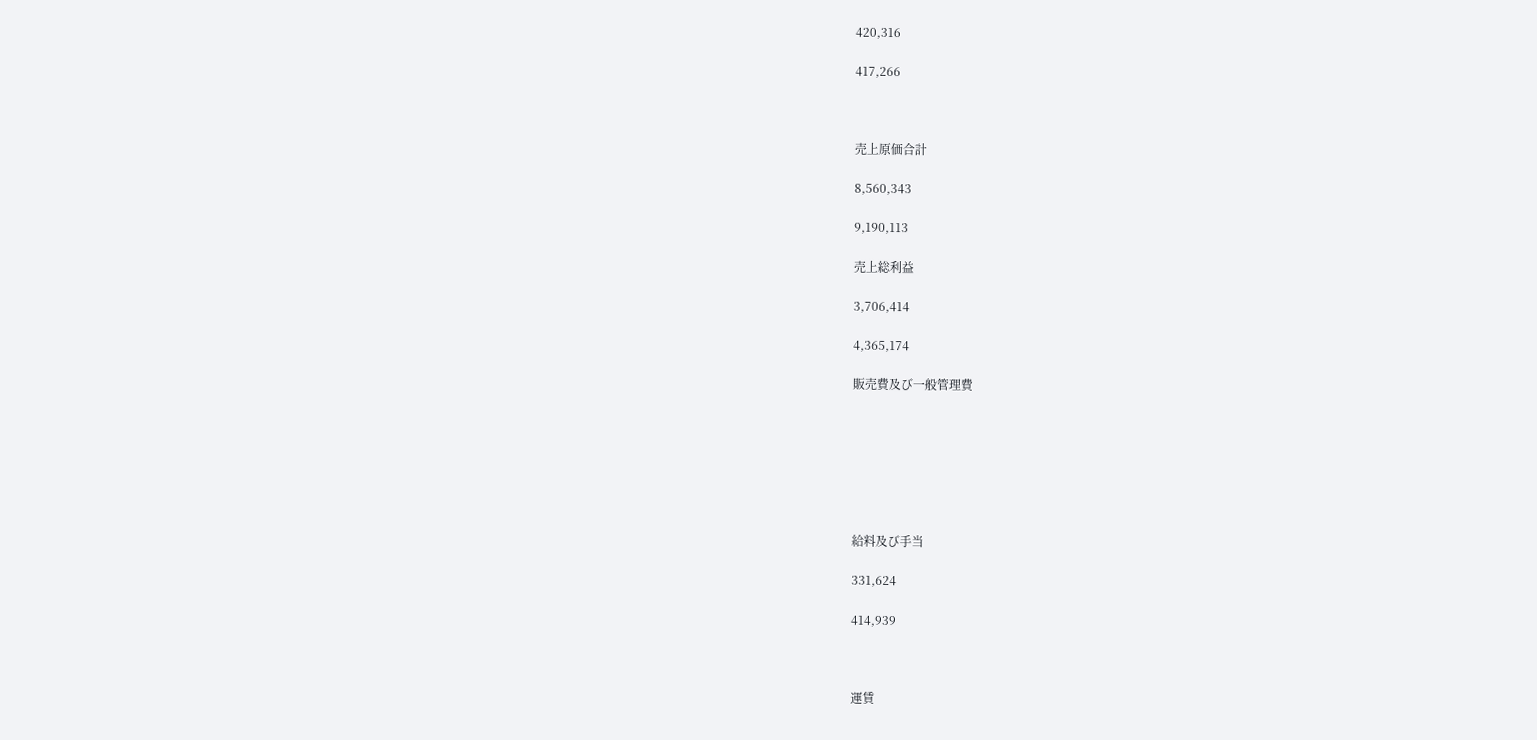420,316

417,266



売上原価合計

8,560,343

9,190,113

売上総利益

3,706,414

4,365,174

販売費及び一般管理費







給料及び手当

331,624

414,939



運賃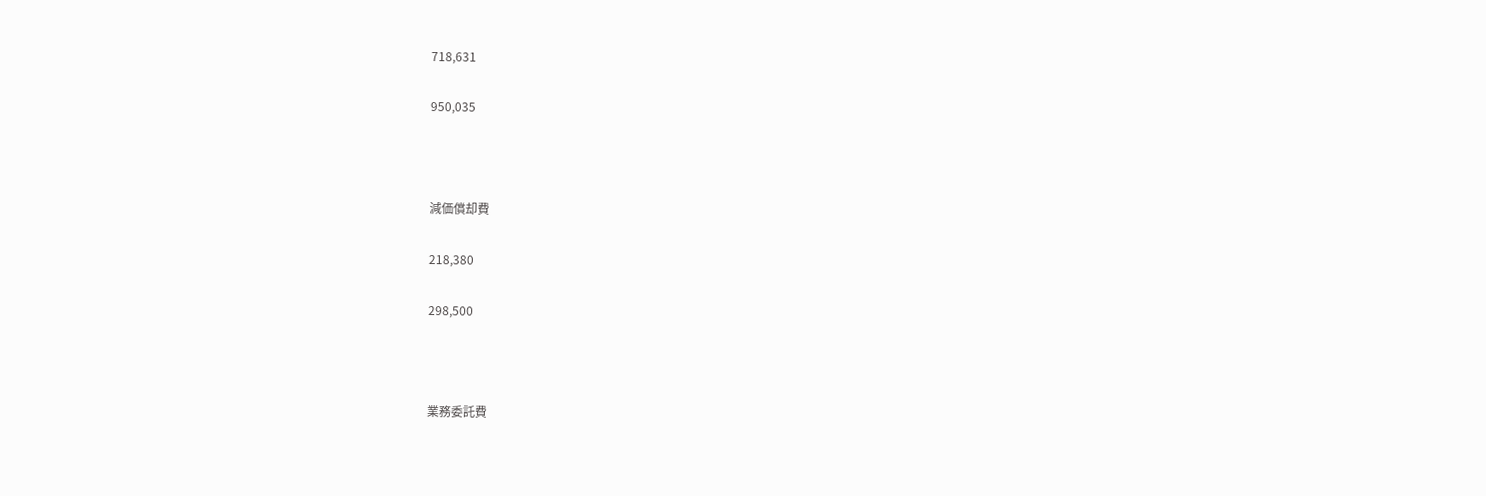718,631

950,035



減価償却費

218,380

298,500



業務委託費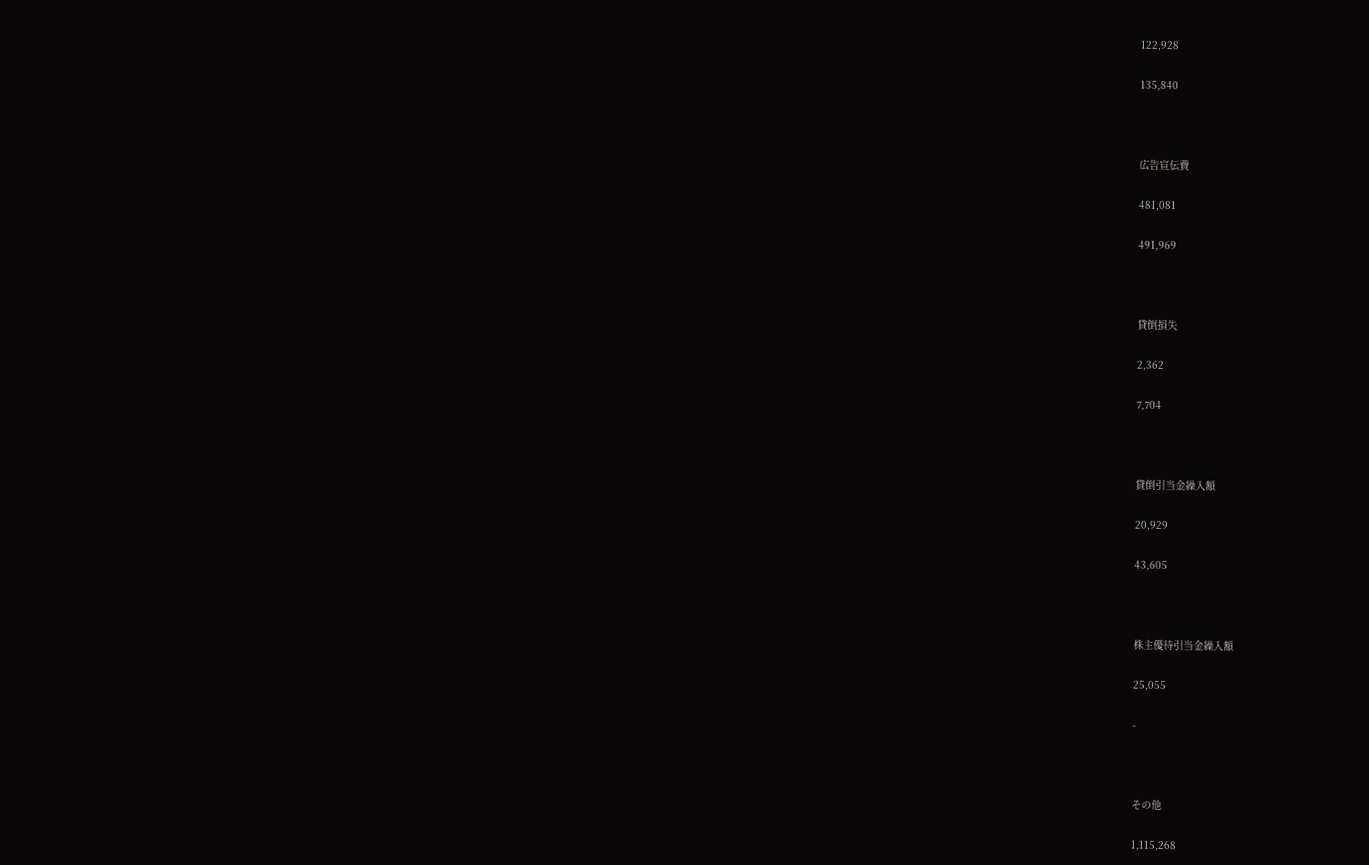122,928

135,840



広告宣伝費

481,081

491,969



貸倒損失

2,362

7,704



貸倒引当金繰入額

20,929

43,605



株主優待引当金繰入額

25,055

-



その他

1,115,268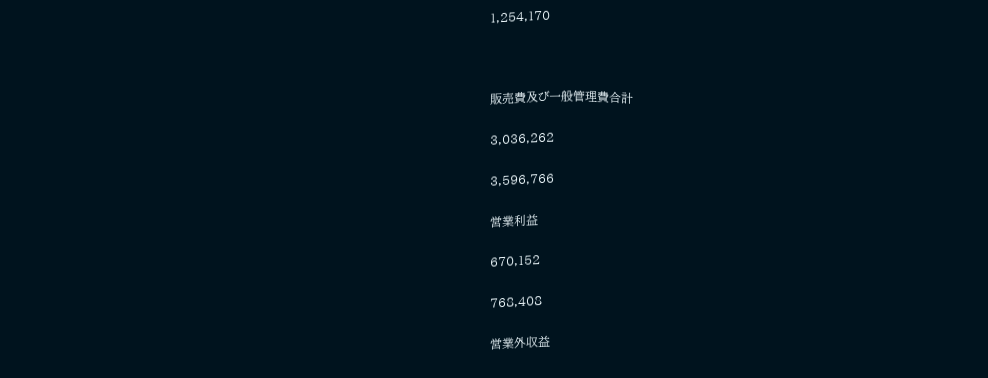1,254,170



販売費及び一般管理費合計

3,036,262

3,596,766

営業利益

670,152

768,408

営業外収益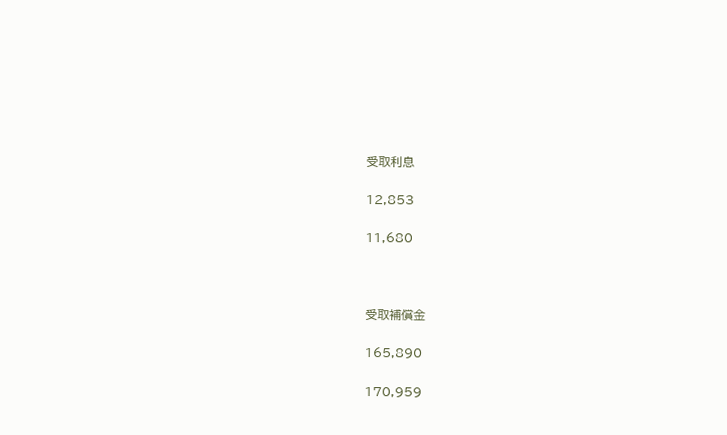受取利息

12,853

11,680



受取補償金

165,890

170,959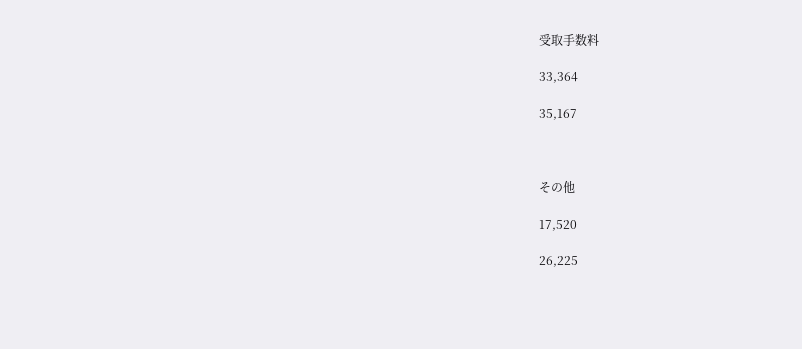受取手数料

33,364

35,167



その他

17,520

26,225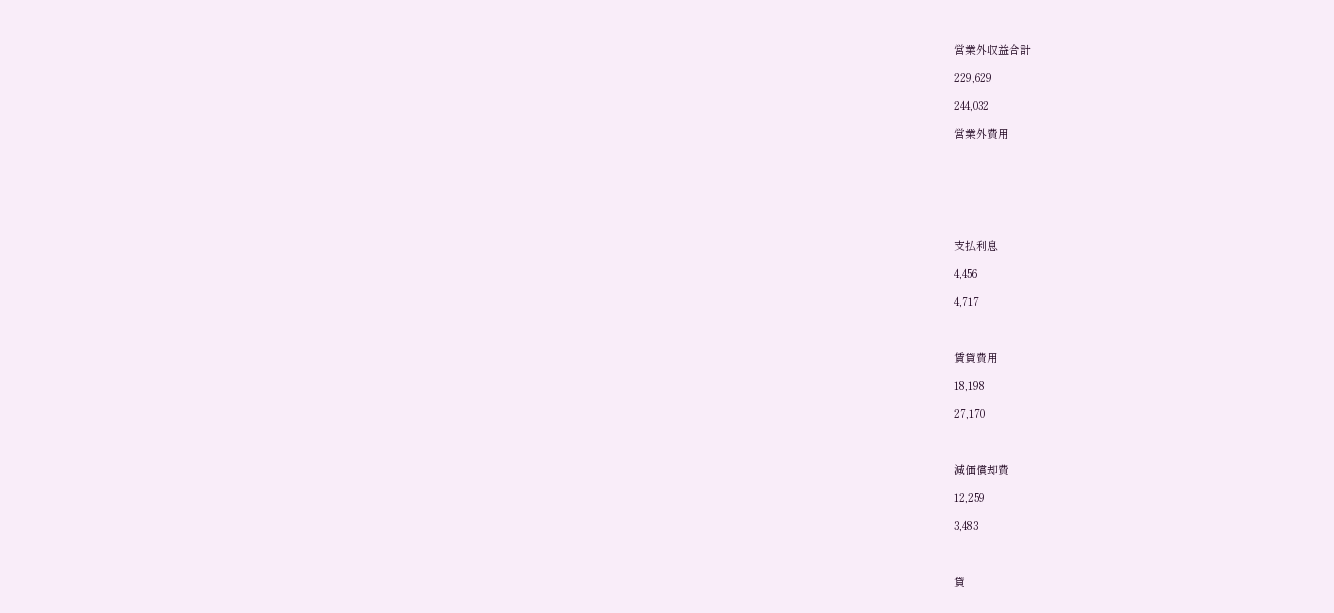営業外収益合計

229,629

244,032

営業外費用







支払利息

4,456

4,717



賃貸費用

18,198

27,170



減価償却費

12,259

3,483



貸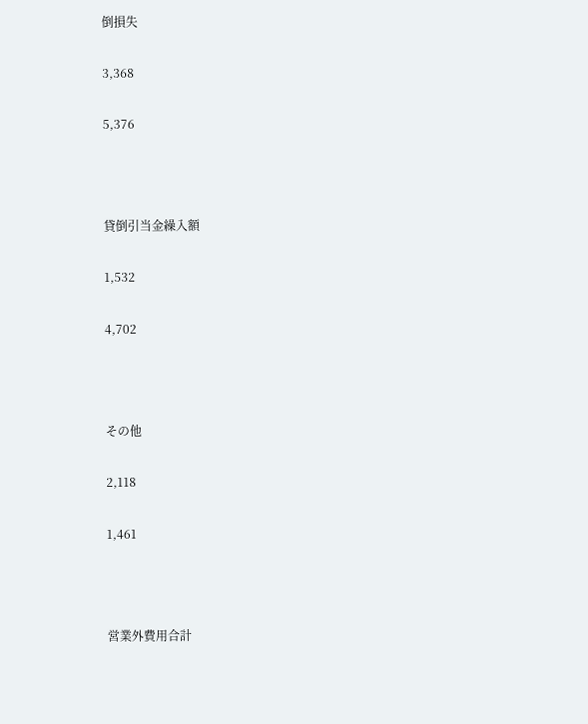倒損失

3,368

5,376



貸倒引当金繰入額

1,532

4,702



その他

2,118

1,461



営業外費用合計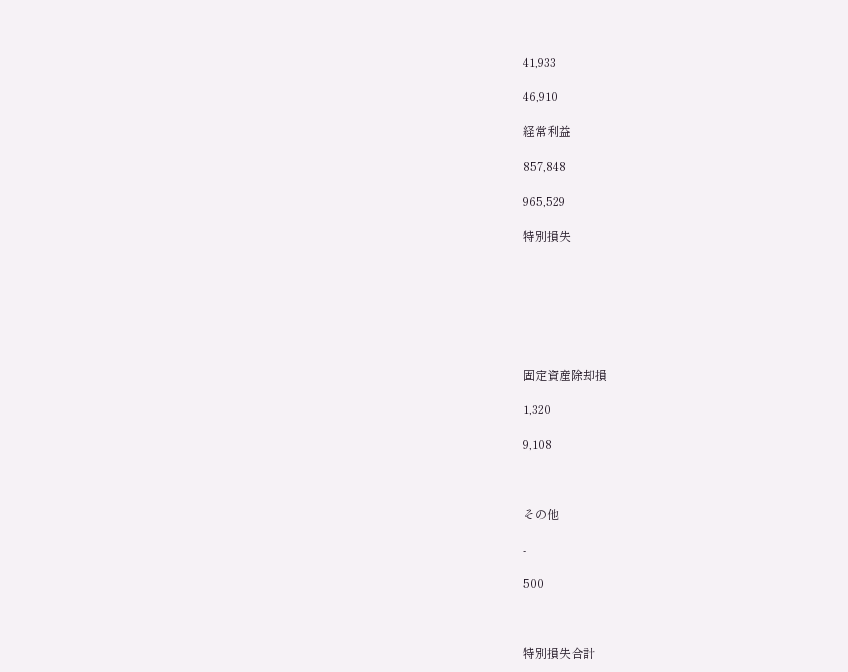41,933

46,910

経常利益

857,848

965,529

特別損失







固定資産除却損

1,320

9,108



その他

-

500



特別損失合計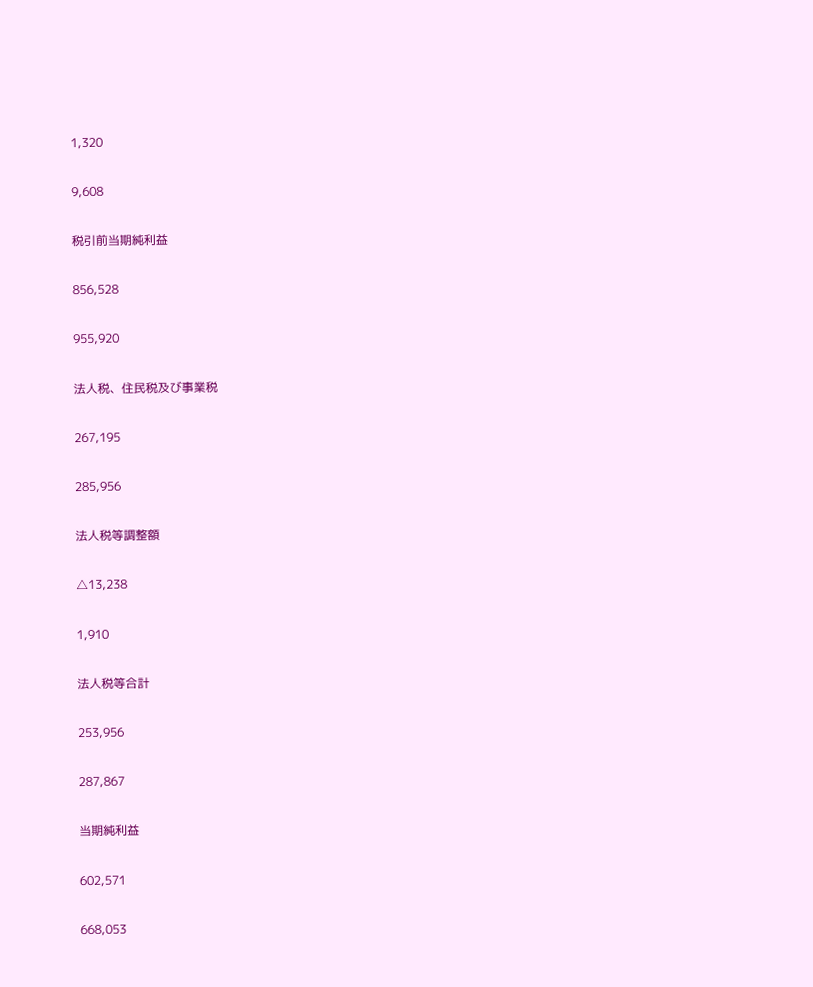1,320

9,608

税引前当期純利益

856,528

955,920

法人税、住民税及び事業税

267,195

285,956

法人税等調整額

△13,238

1,910

法人税等合計

253,956

287,867

当期純利益

602,571

668,053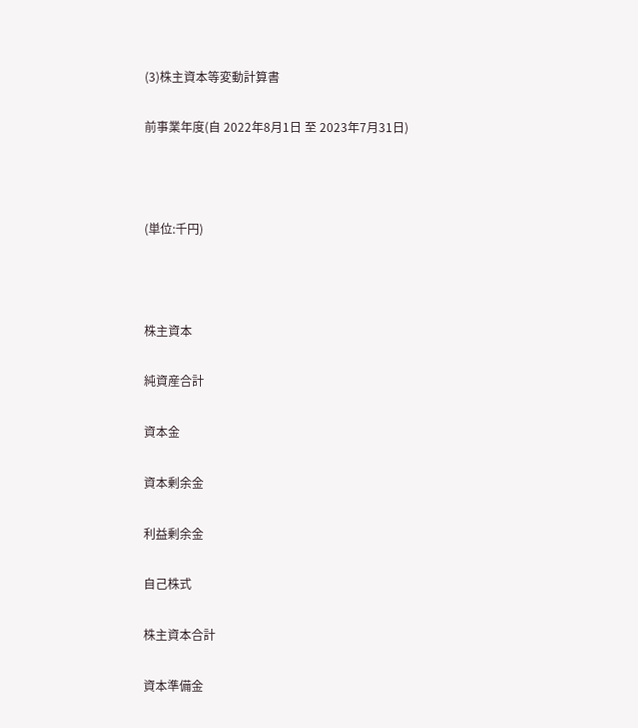(3)株主資本等変動計算書

前事業年度(自 2022年8月1日 至 2023年7月31日)



(単位:千円)



株主資本

純資産合計

資本金

資本剰余金

利益剰余金

自己株式

株主資本合計

資本準備金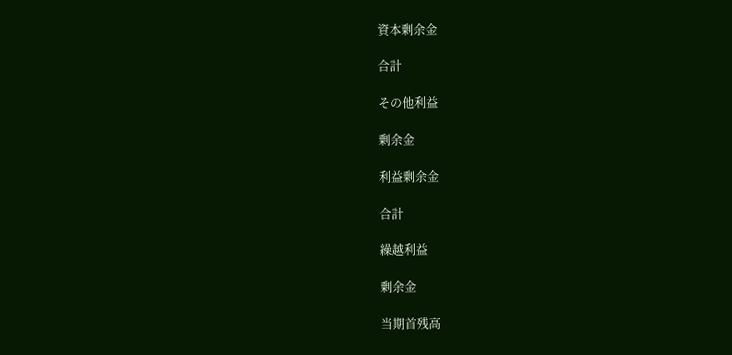資本剰余金

合計

その他利益

剰余金

利益剰余金

合計

繰越利益

剰余金

当期首残高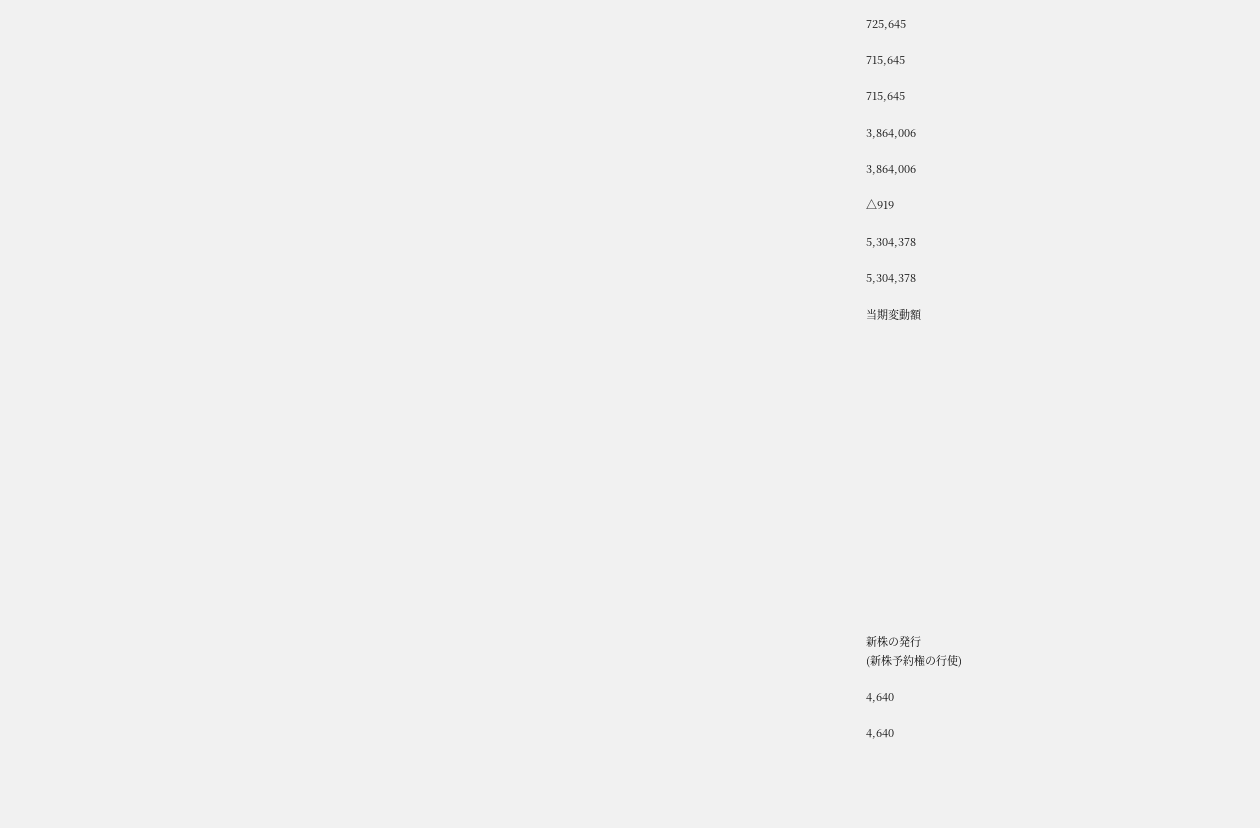725,645

715,645

715,645

3,864,006

3,864,006

△919

5,304,378

5,304,378

当期変動額

















新株の発行
(新株予約権の行使)

4,640

4,640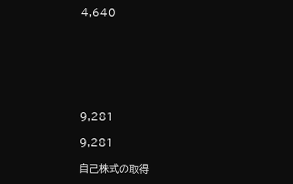4,640







9,281

9,281

自己株式の取得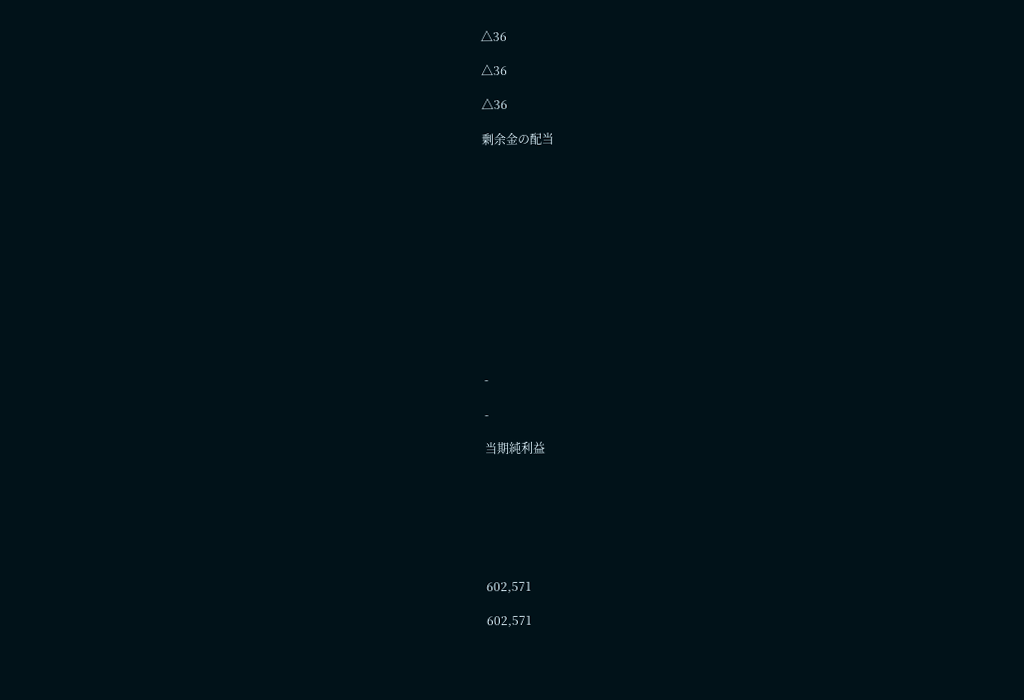△36

△36

△36

剰余金の配当













-

-

当期純利益







602,571

602,571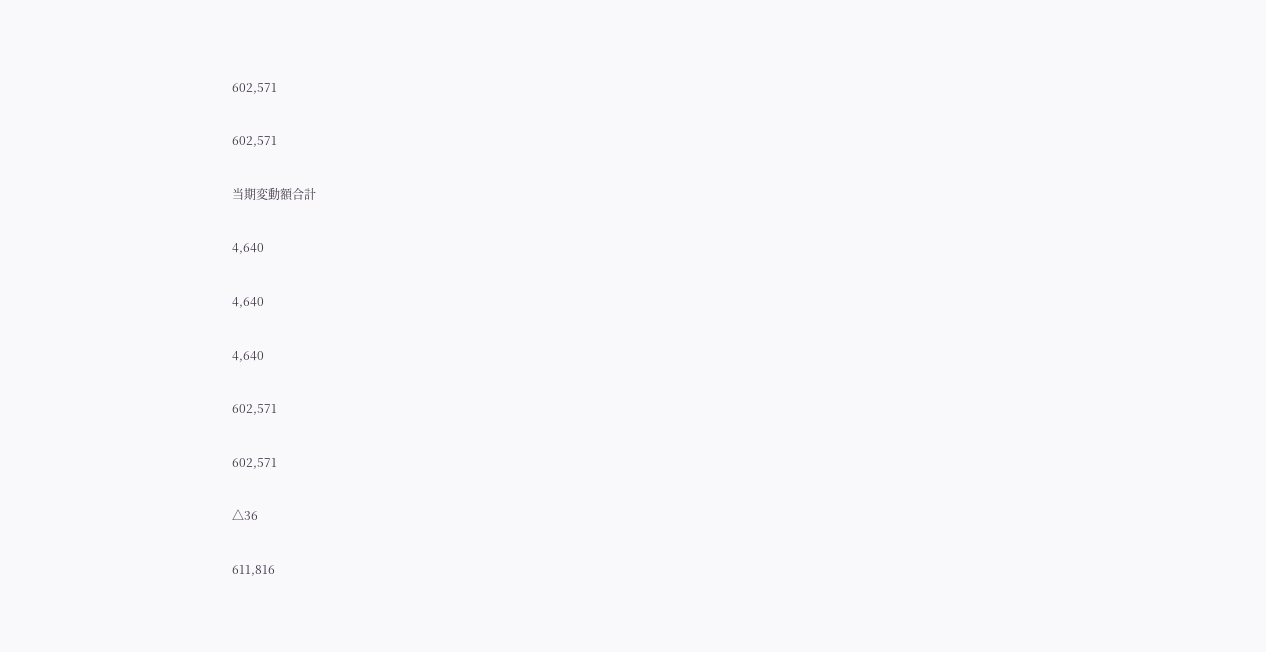602,571

602,571

当期変動額合計

4,640

4,640

4,640

602,571

602,571

△36

611,816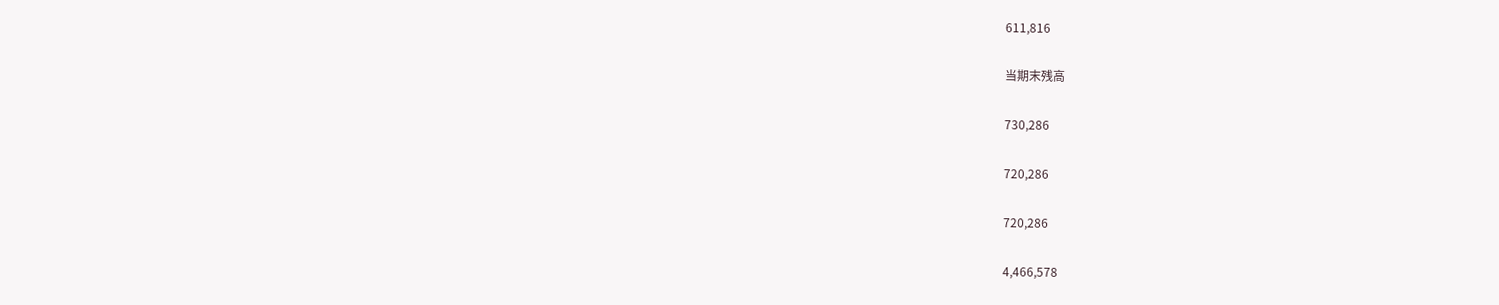611,816

当期末残高

730,286

720,286

720,286

4,466,578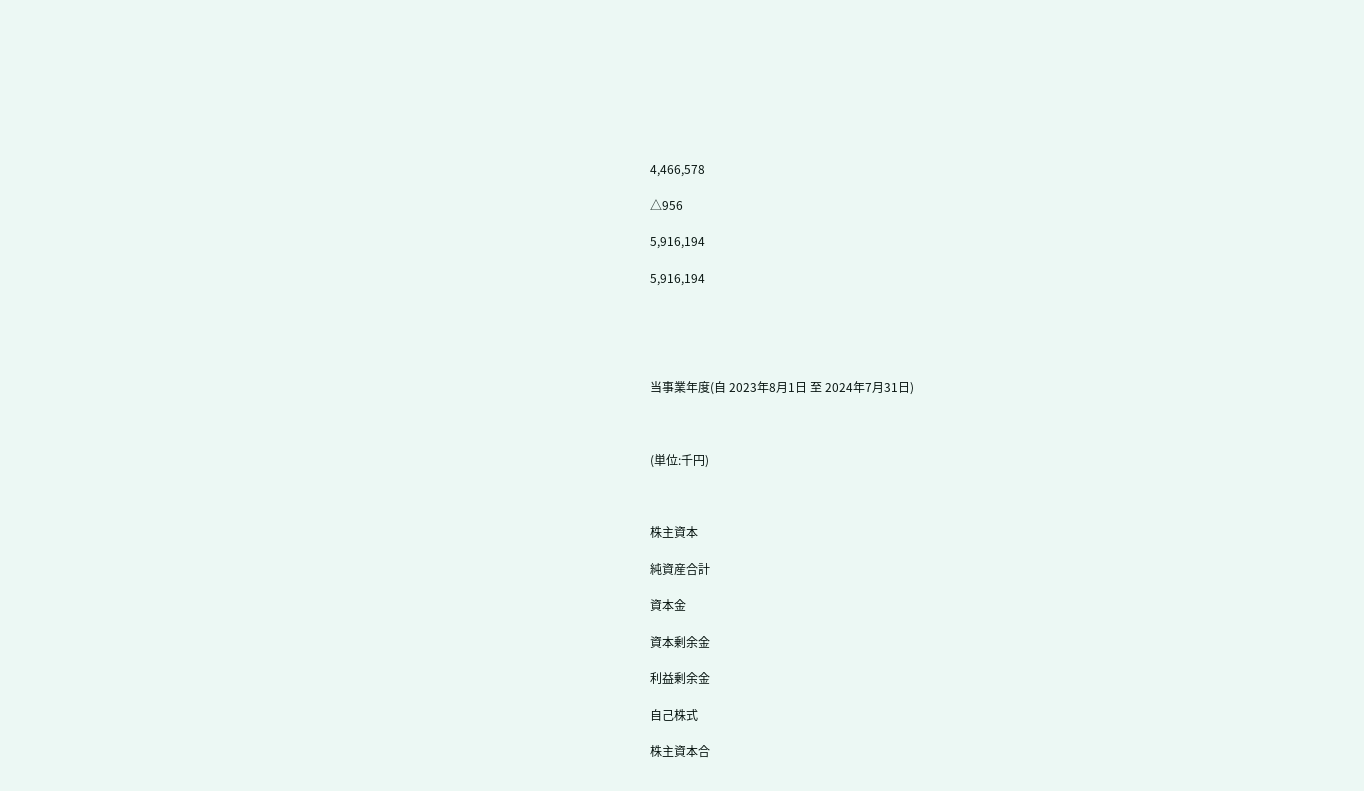4,466,578

△956

5,916,194

5,916,194





当事業年度(自 2023年8月1日 至 2024年7月31日)



(単位:千円)



株主資本

純資産合計

資本金

資本剰余金

利益剰余金

自己株式

株主資本合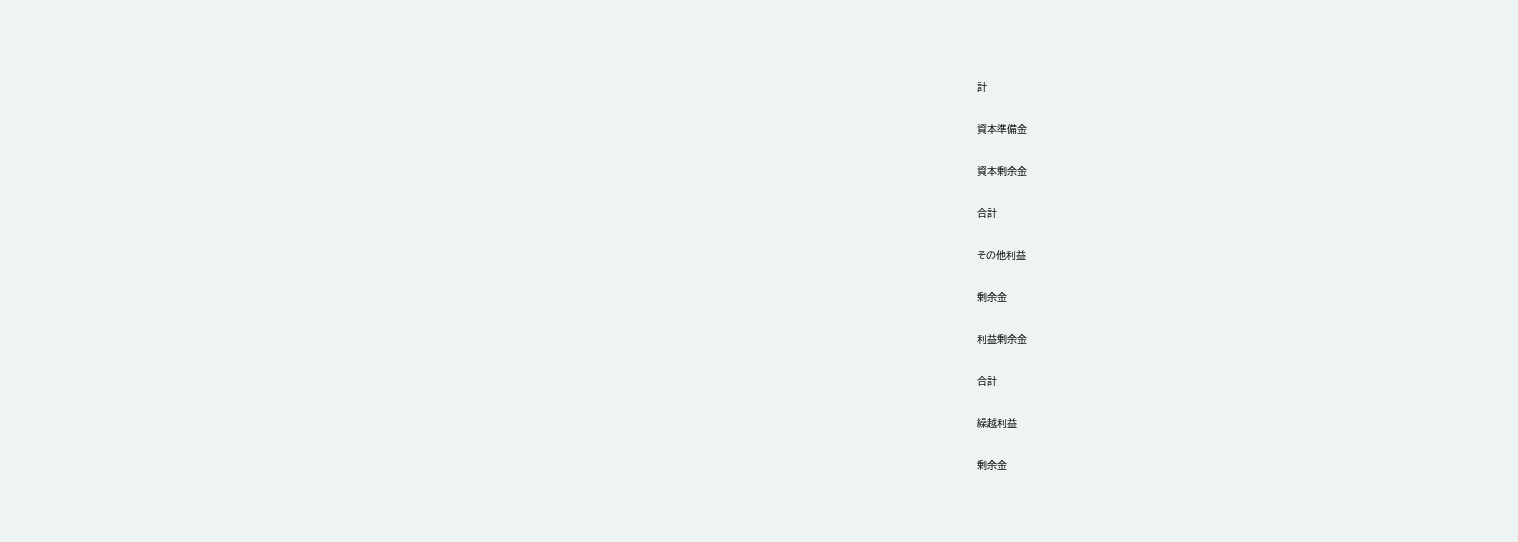計

資本準備金

資本剰余金

合計

その他利益

剰余金

利益剰余金

合計

繰越利益

剰余金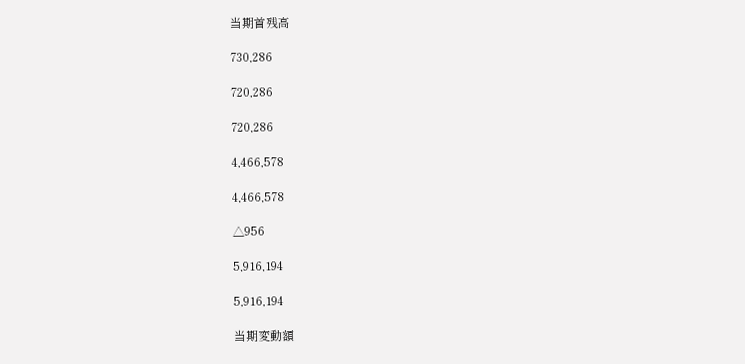当期首残高

730,286

720,286

720,286

4,466,578

4,466,578

△956

5,916,194

5,916,194

当期変動額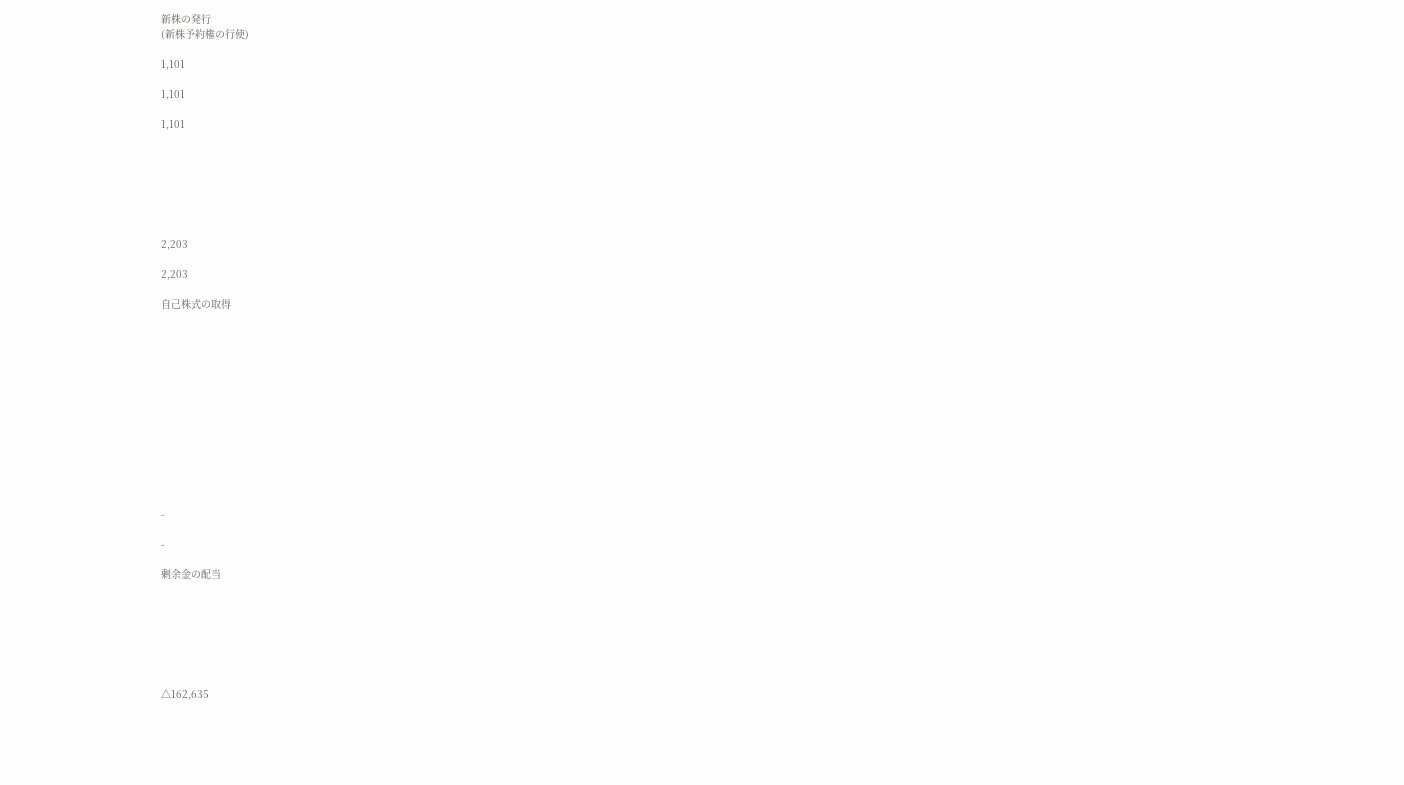新株の発行
(新株予約権の行使)

1,101

1,101

1,101







2,203

2,203

自己株式の取得













-

-

剰余金の配当







△162,635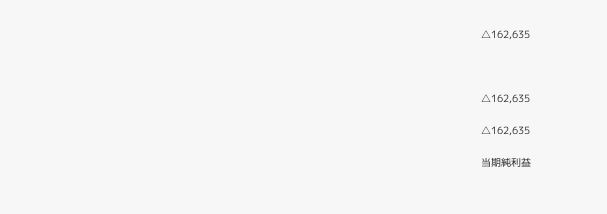△162,635



△162,635

△162,635

当期純利益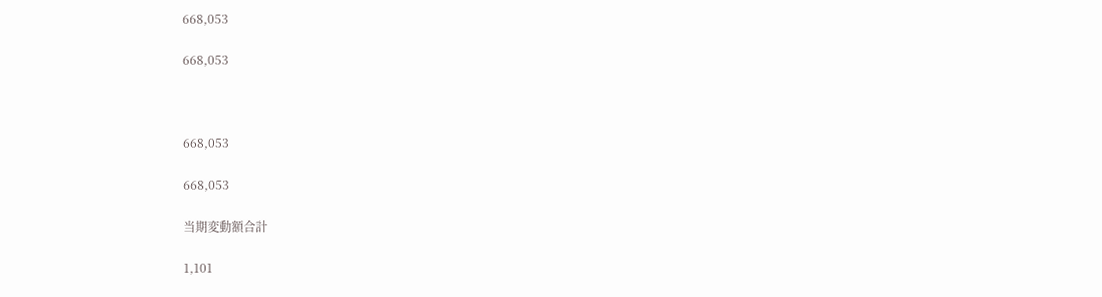668,053

668,053



668,053

668,053

当期変動額合計

1,101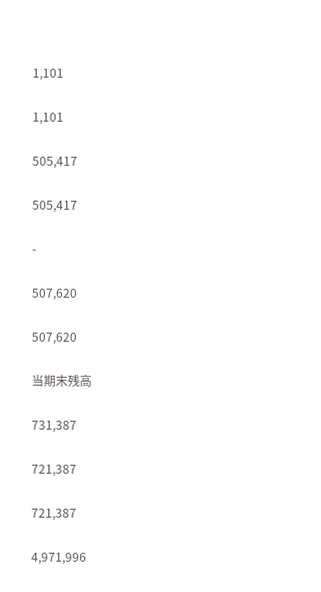1,101

1,101

505,417

505,417

-

507,620

507,620

当期末残高

731,387

721,387

721,387

4,971,996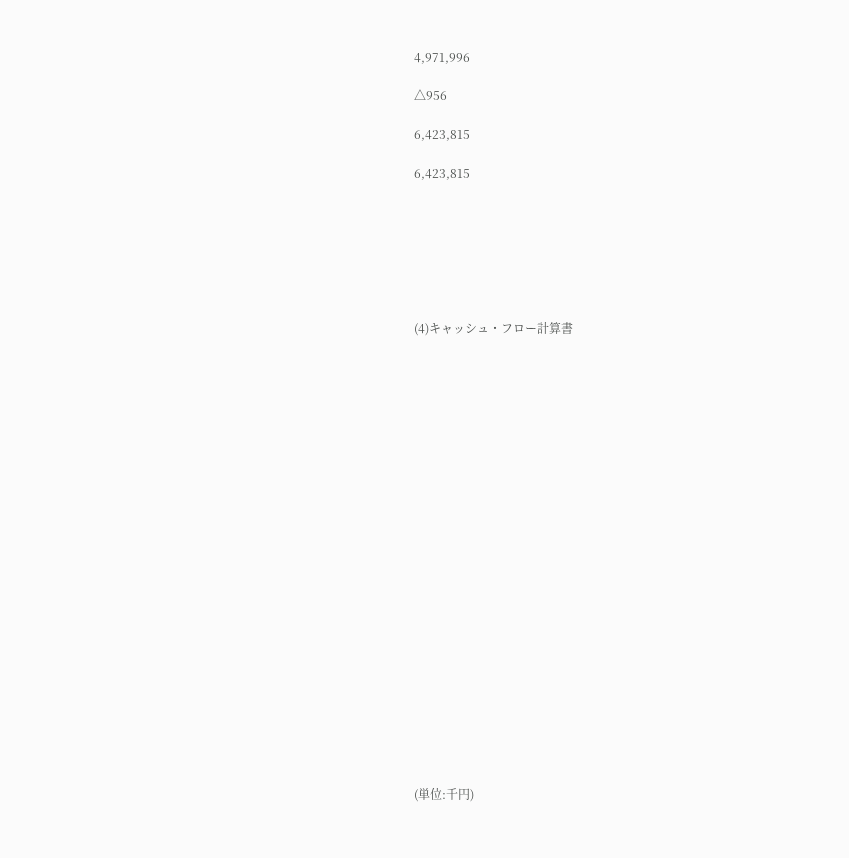4,971,996

△956

6,423,815

6,423,815







(4)キャッシュ・フロー計算書























(単位:千円)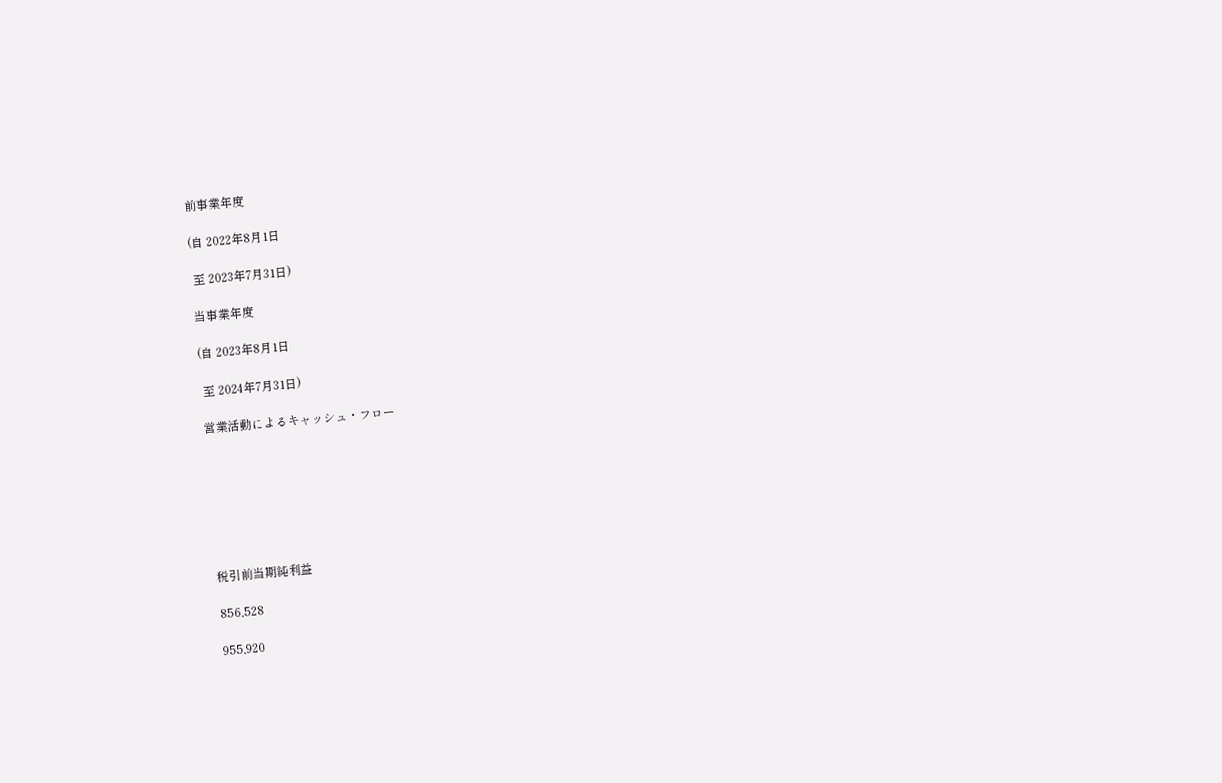前事業年度

(自 2022年8月1日

 至 2023年7月31日)

当事業年度

(自 2023年8月1日

 至 2024年7月31日)

営業活動によるキャッシュ・フロー







税引前当期純利益

856,528

955,920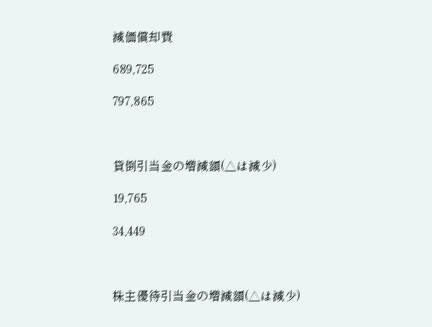減価償却費

689,725

797,865



貸倒引当金の増減額(△は減少)

19,765

34,449



株主優待引当金の増減額(△は減少)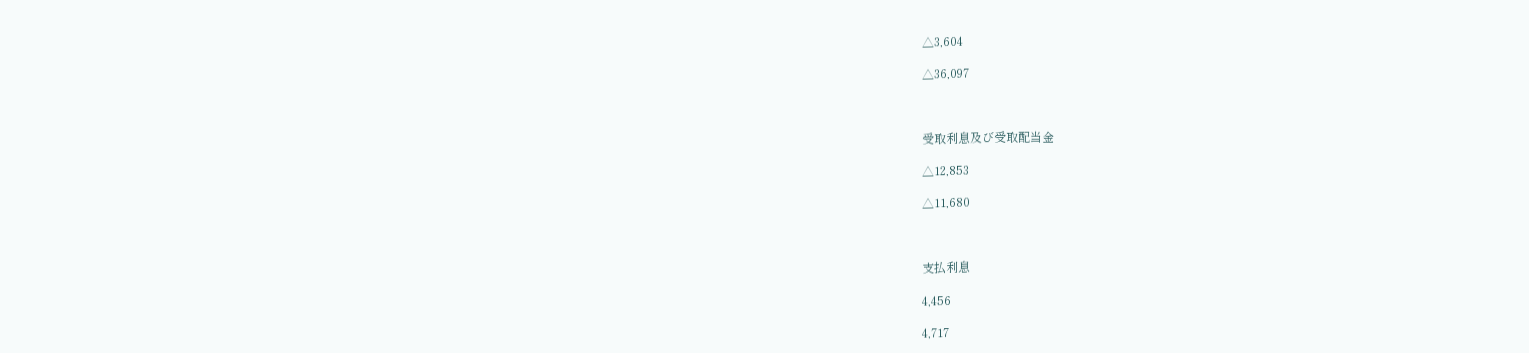△3,604

△36,097



受取利息及び受取配当金

△12,853

△11,680



支払利息

4,456

4,717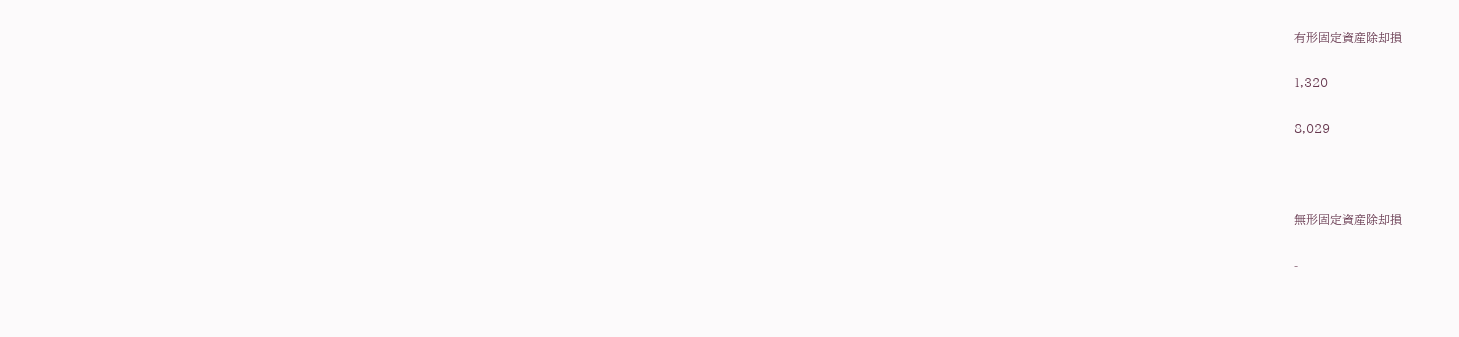有形固定資産除却損

1,320

8,029



無形固定資産除却損

-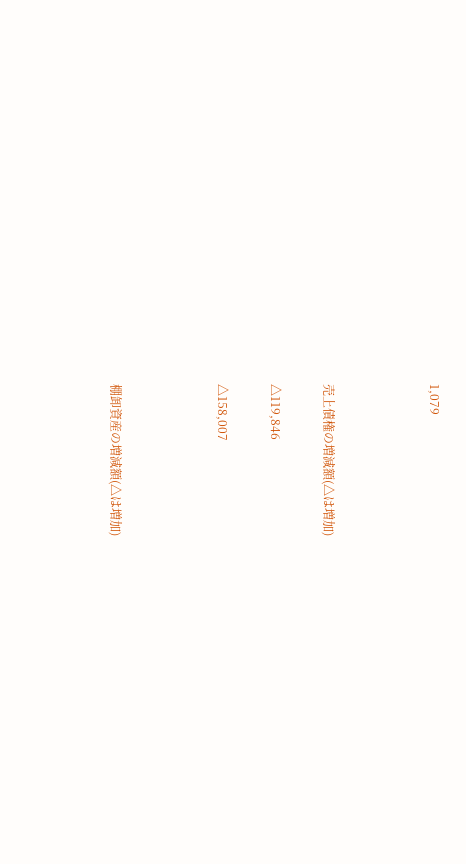1,079



売上債権の増減額(△は増加)

△119,846

△158,007



棚卸資産の増減額(△は増加)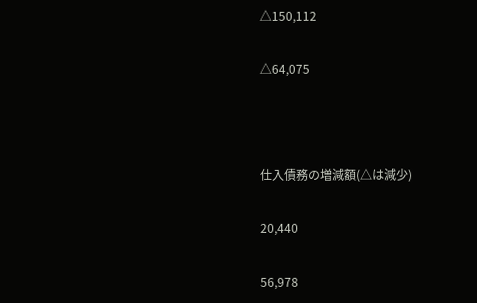△150,112

△64,075



仕入債務の増減額(△は減少)

20,440

56,978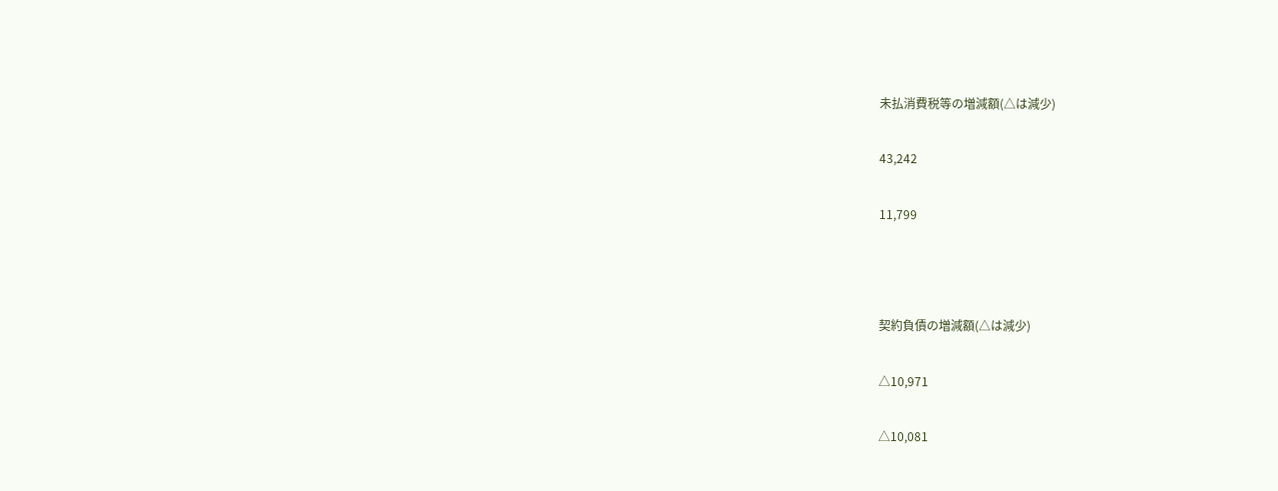未払消費税等の増減額(△は減少)

43,242

11,799



契約負債の増減額(△は減少)

△10,971

△10,081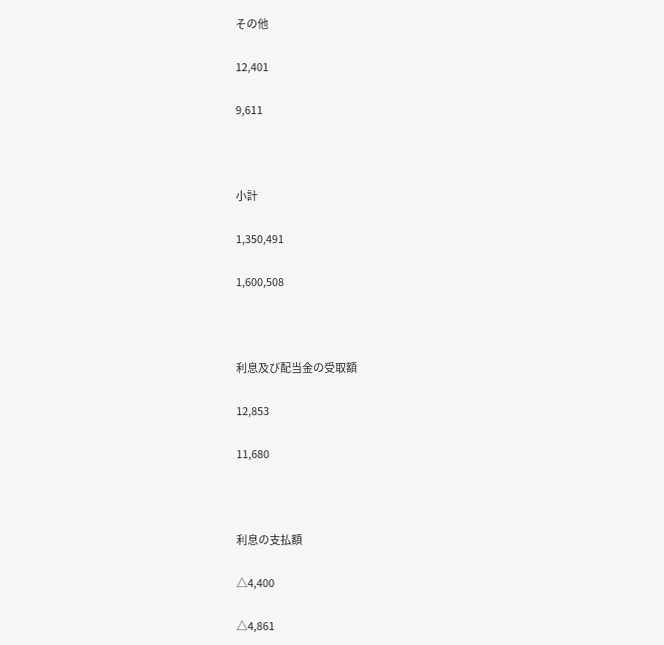その他

12,401

9,611



小計

1,350,491

1,600,508



利息及び配当金の受取額

12,853

11,680



利息の支払額

△4,400

△4,861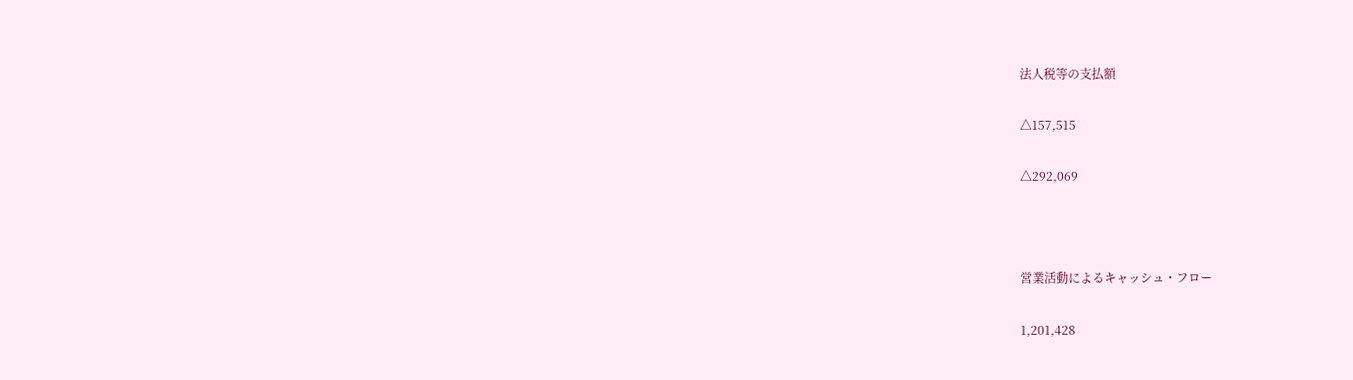法人税等の支払額

△157,515

△292,069



営業活動によるキャッシュ・フロー

1,201,428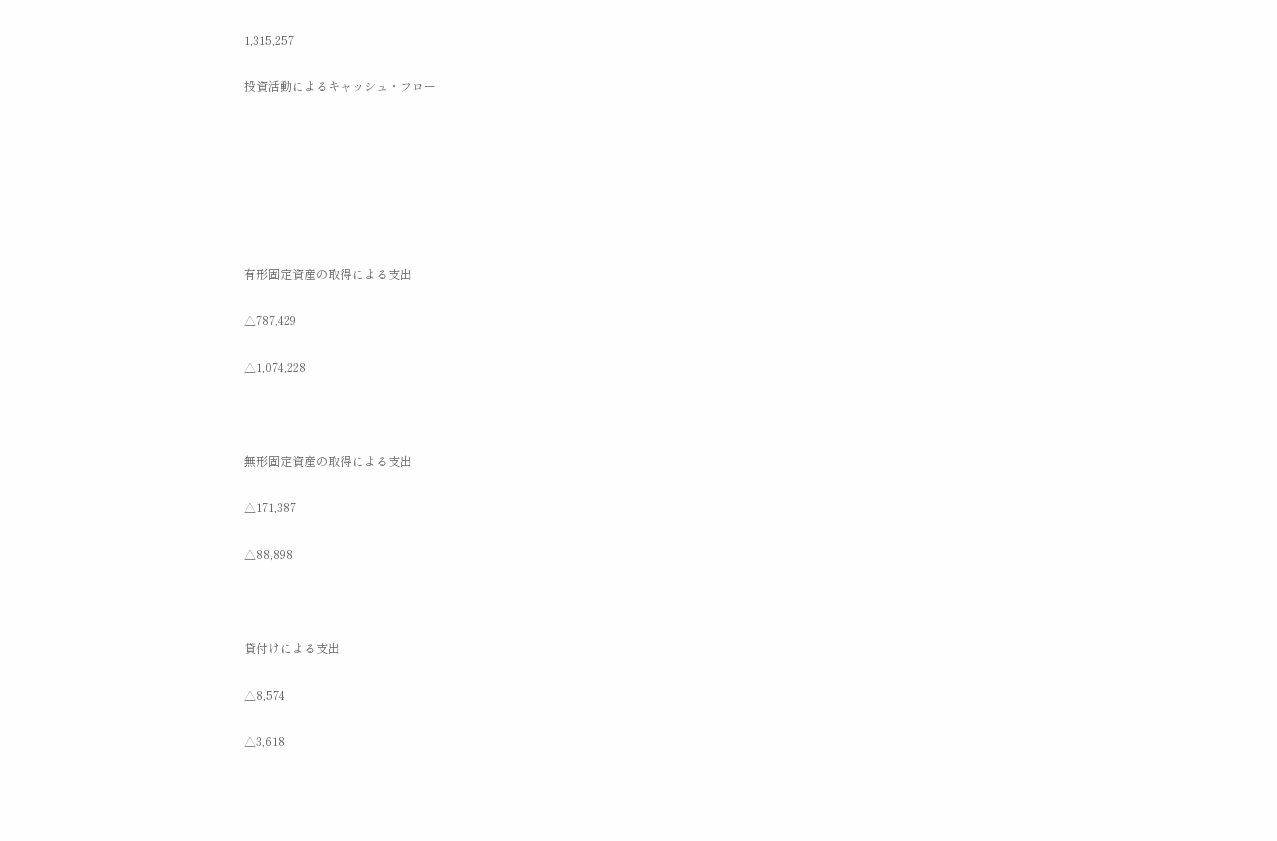1,315,257

投資活動によるキャッシュ・フロー







有形固定資産の取得による支出

△787,429

△1,074,228



無形固定資産の取得による支出

△171,387

△88,898



貸付けによる支出

△8,574

△3,618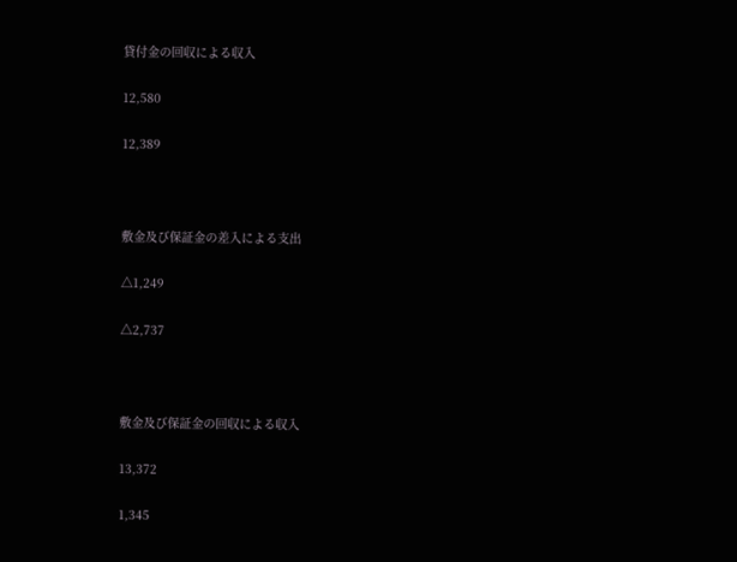貸付金の回収による収入

12,580

12,389



敷金及び保証金の差入による支出

△1,249

△2,737



敷金及び保証金の回収による収入

13,372

1,345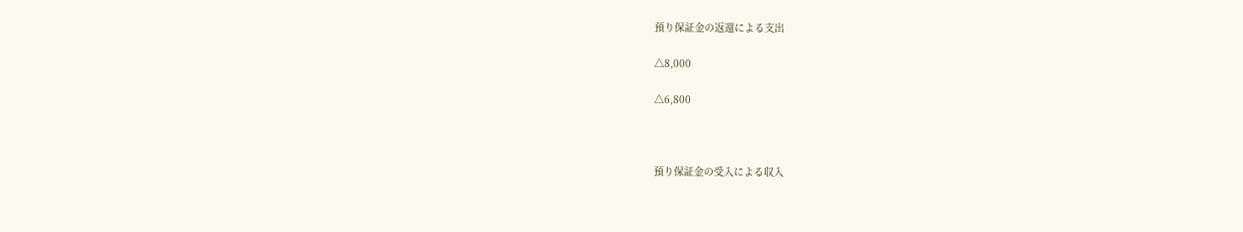預り保証金の返還による支出

△8,000

△6,800



預り保証金の受入による収入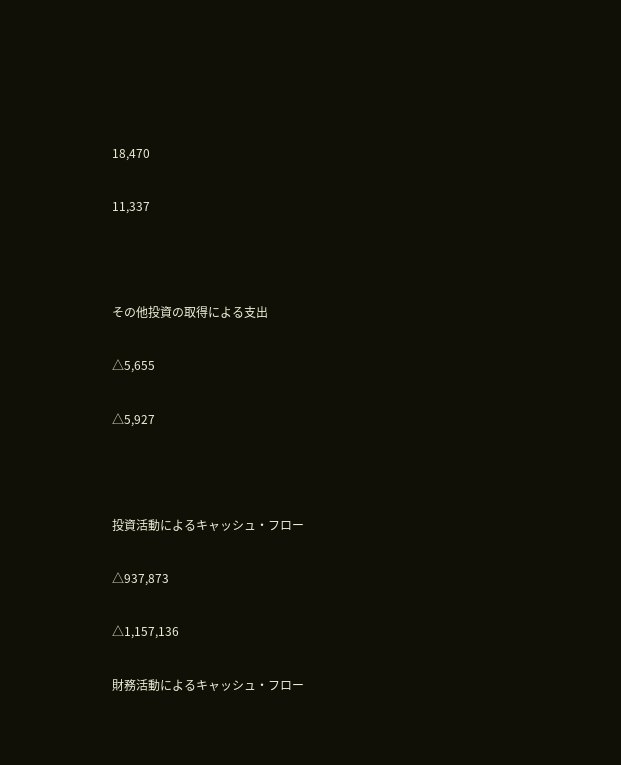18,470

11,337



その他投資の取得による支出

△5,655

△5,927



投資活動によるキャッシュ・フロー

△937,873

△1,157,136

財務活動によるキャッシュ・フロー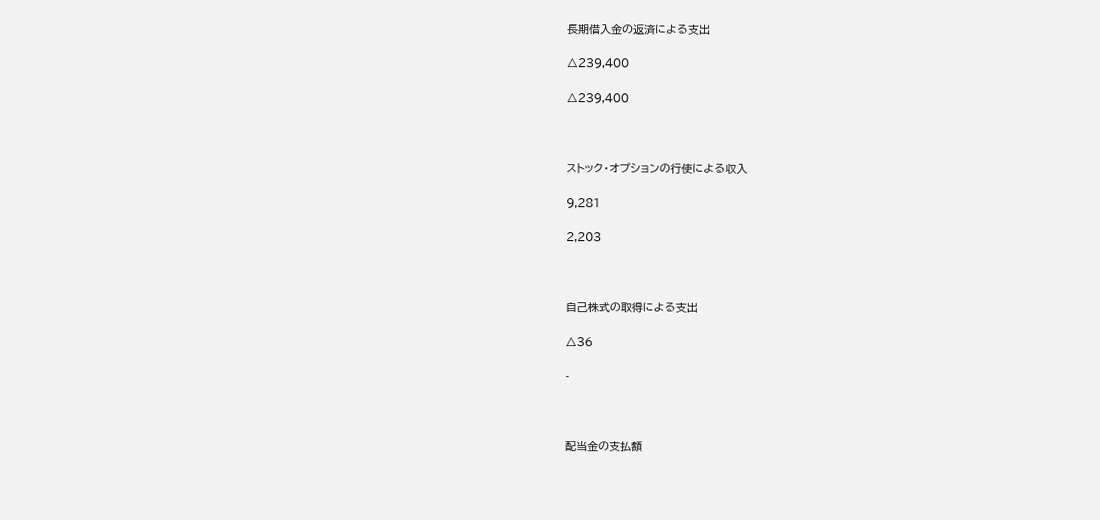長期借入金の返済による支出

△239,400

△239,400



ストック・オプションの行使による収入

9,281

2,203



自己株式の取得による支出

△36

-



配当金の支払額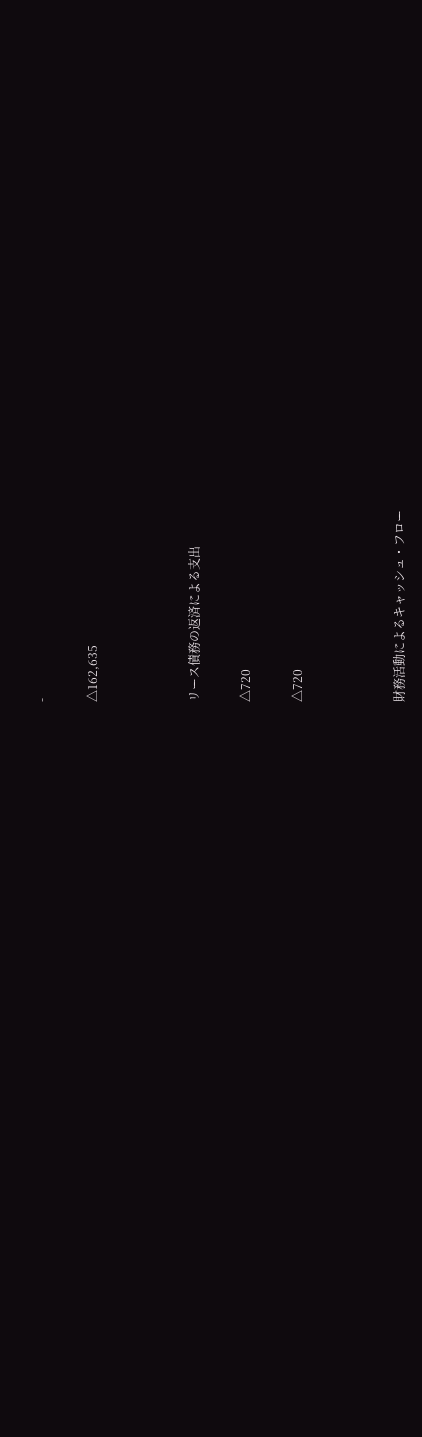-

△162,635



リース債務の返済による支出

△720

△720



財務活動によるキャッシュ・フロー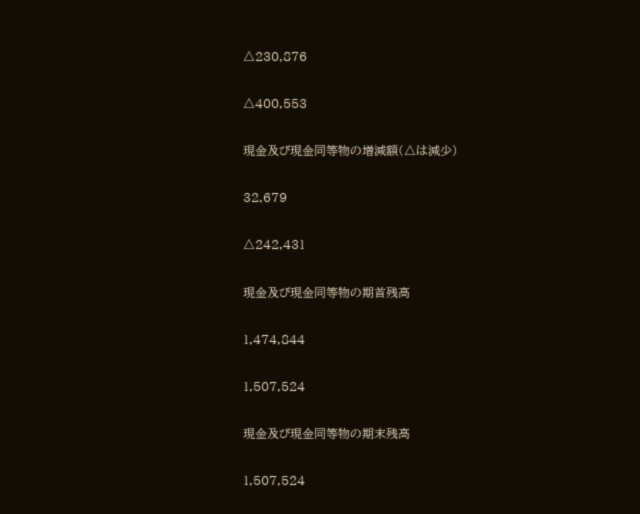△230,876

△400,553

現金及び現金同等物の増減額(△は減少)

32,679

△242,431

現金及び現金同等物の期首残高

1,474,844

1,507,524

現金及び現金同等物の期末残高

1,507,524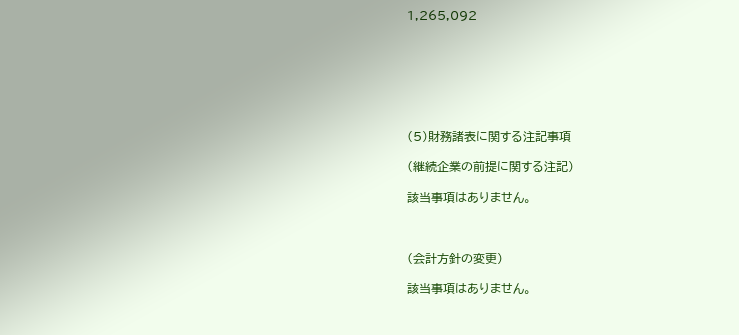1,265,092







(5)財務諸表に関する注記事項

(継続企業の前提に関する注記)

該当事項はありません。



(会計方針の変更)

該当事項はありません。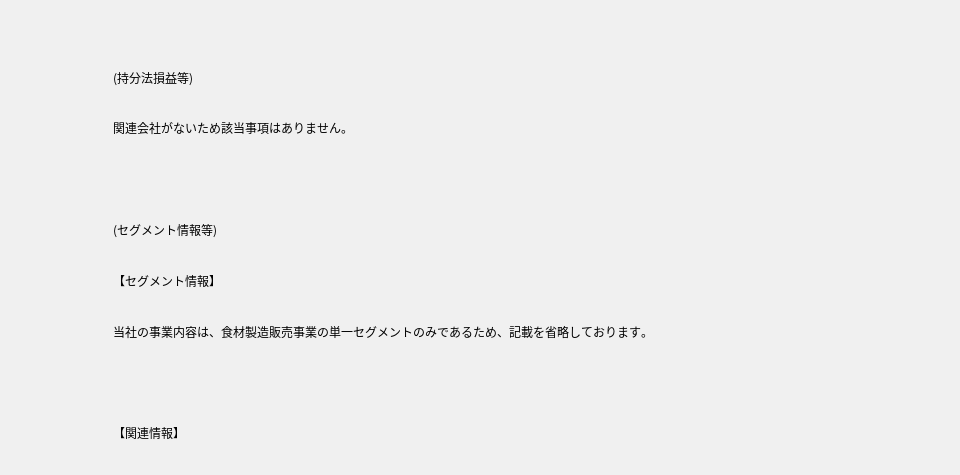(持分法損益等)

関連会社がないため該当事項はありません。



(セグメント情報等)

【セグメント情報】

当社の事業内容は、食材製造販売事業の単一セグメントのみであるため、記載を省略しております。



【関連情報】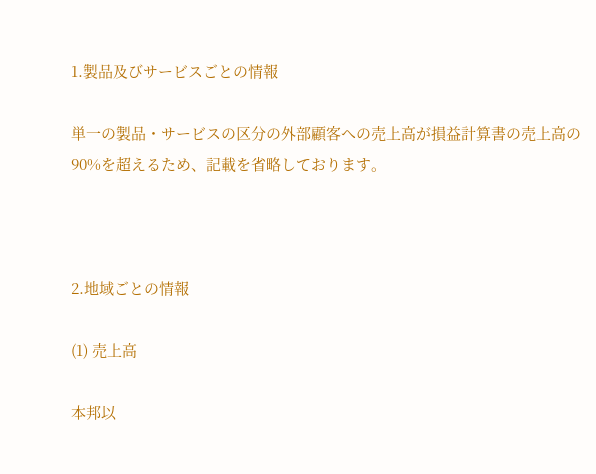1.製品及びサービスごとの情報

単一の製品・サービスの区分の外部顧客への売上高が損益計算書の売上高の90%を超えるため、記載を省略しております。



2.地域ごとの情報

(1) 売上高

本邦以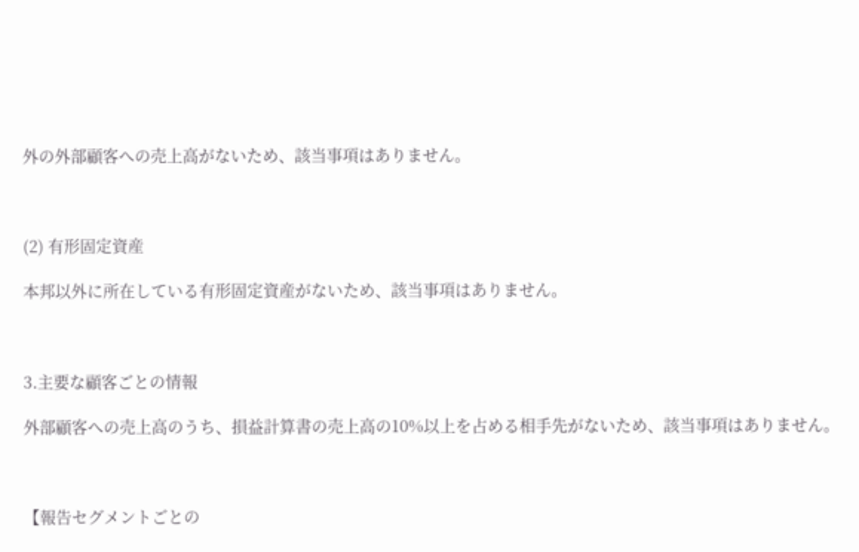外の外部顧客への売上高がないため、該当事項はありません。



(2) 有形固定資産

本邦以外に所在している有形固定資産がないため、該当事項はありません。



3.主要な顧客ごとの情報

外部顧客への売上高のうち、損益計算書の売上高の10%以上を占める相手先がないため、該当事項はありません。



【報告セグメントごとの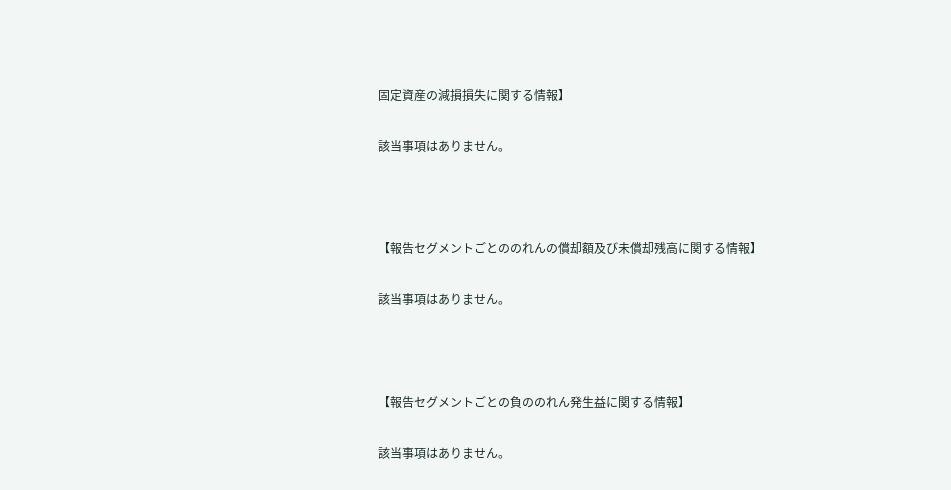固定資産の減損損失に関する情報】

該当事項はありません。



【報告セグメントごとののれんの償却額及び未償却残高に関する情報】

該当事項はありません。



【報告セグメントごとの負ののれん発生益に関する情報】

該当事項はありません。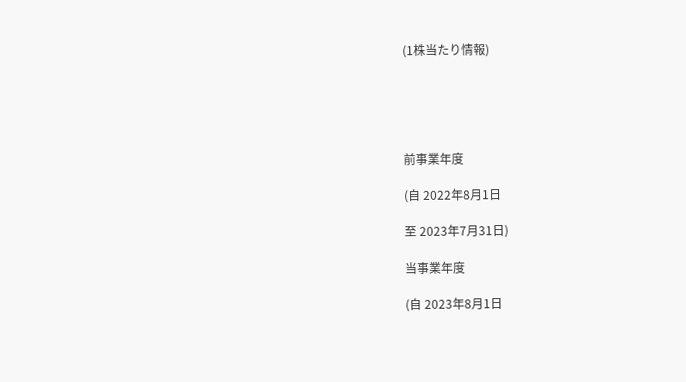(1株当たり情報)





前事業年度

(自 2022年8月1日

至 2023年7月31日)

当事業年度

(自 2023年8月1日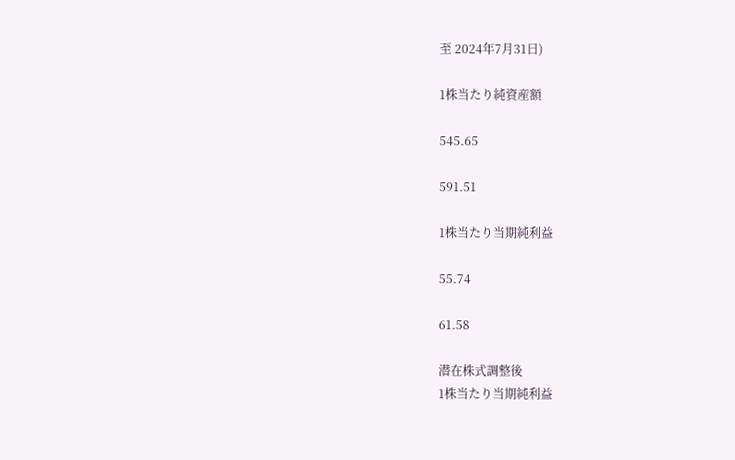至 2024年7月31日)

1株当たり純資産額

545.65

591.51

1株当たり当期純利益

55.74

61.58

潜在株式調整後
1株当たり当期純利益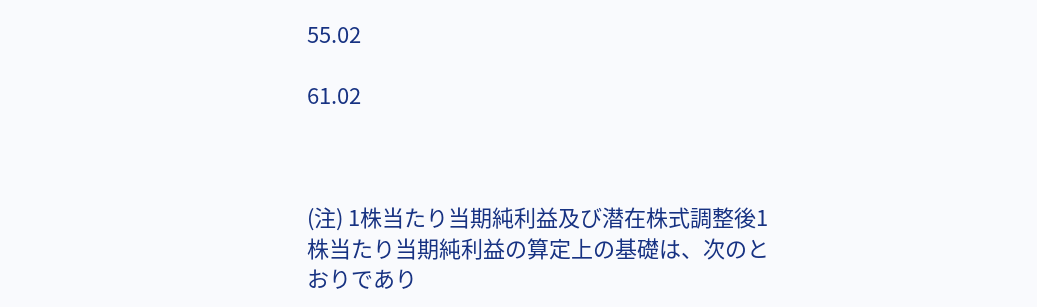55.02

61.02



(注) 1株当たり当期純利益及び潜在株式調整後1株当たり当期純利益の算定上の基礎は、次のとおりであり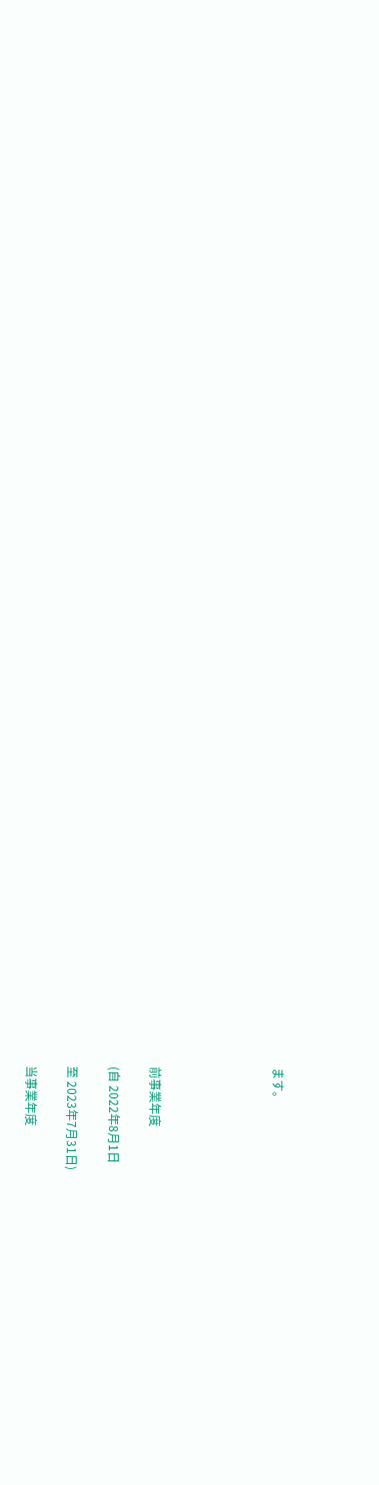ます。





前事業年度

(自 2022年8月1日

至 2023年7月31日)

当事業年度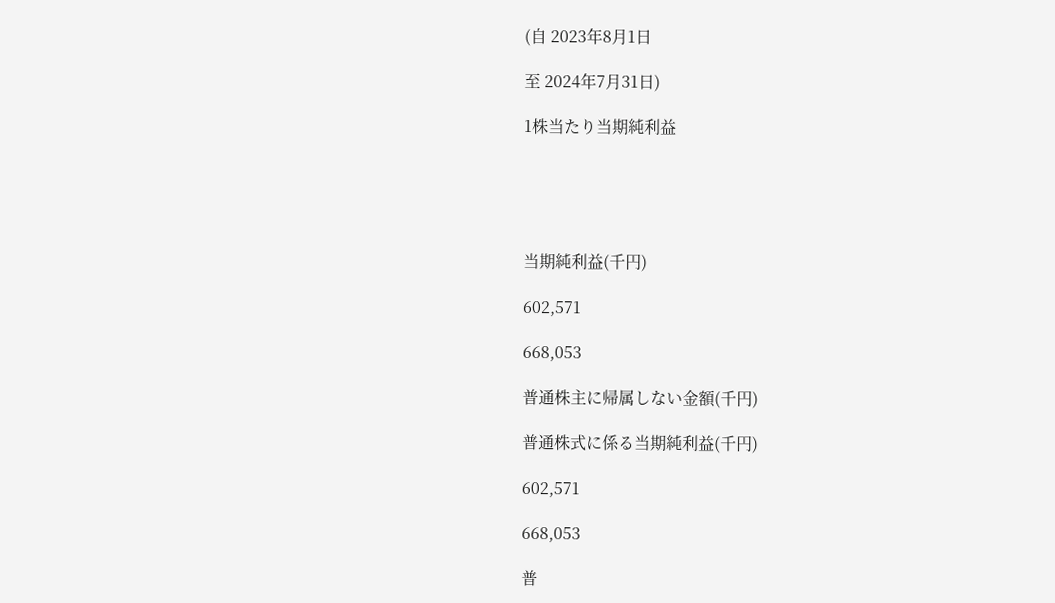(自 2023年8月1日

至 2024年7月31日)

1株当たり当期純利益





当期純利益(千円)

602,571

668,053

普通株主に帰属しない金額(千円)

普通株式に係る当期純利益(千円)

602,571

668,053

普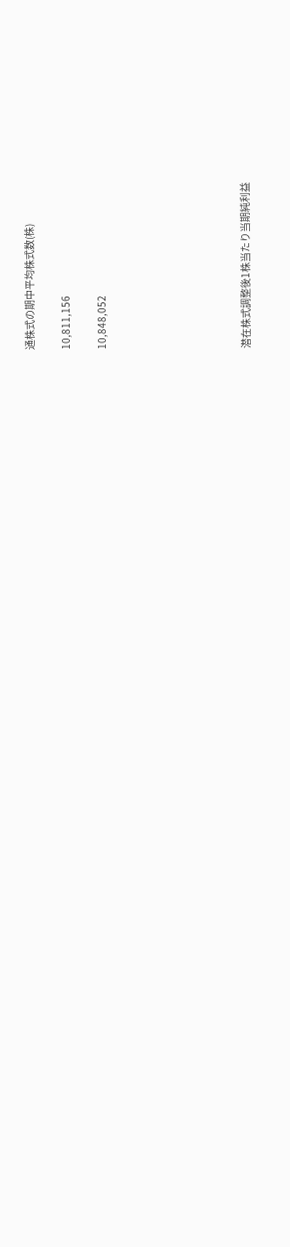通株式の期中平均株式数(株)

10,811,156

10,848,052







潜在株式調整後1株当たり当期純利益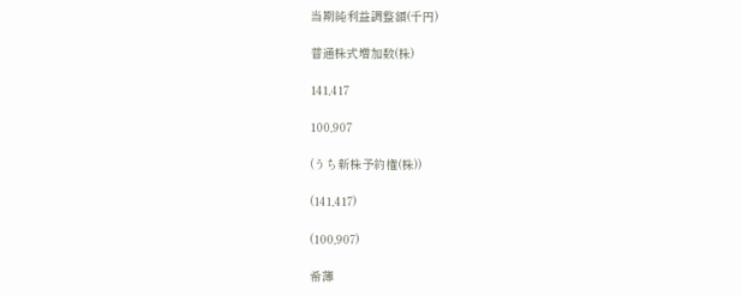当期純利益調整額(千円)

普通株式増加数(株)

141,417

100,907

(うち新株予約権(株))

(141,417)

(100,907)

希薄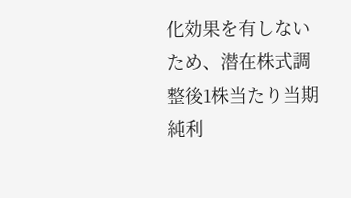化効果を有しないため、潜在株式調整後1株当たり当期純利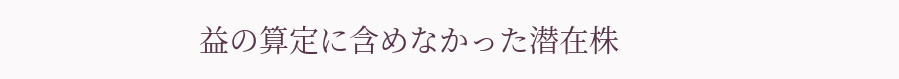益の算定に含めなかった潜在株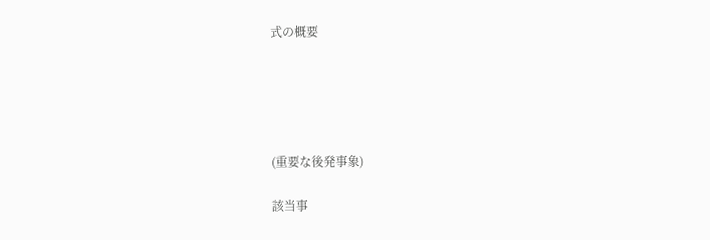式の概要





(重要な後発事象)

該当事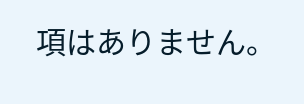項はありません。